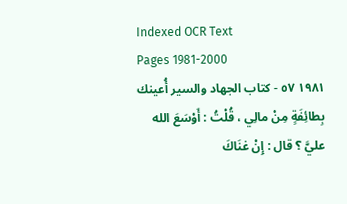Indexed OCR Text
Pages 1981-2000
١٩٨١ ٥٧ - كتاب الجهاد والسير أُعينك بِطائِفَةٍ مِنْ مالِي ، قُلْتُ : أَوْسَعَ الله عليَّ ؟ قال : إِنْ غنَاكَ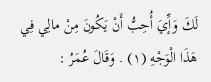لَكَ وَإِّيَ أُحِبُّ أَنْ يَكُونَ مِنْ مالِي فِي هَذَا الْوَجْهِ (١) . وَقَالَ عُمَرُ :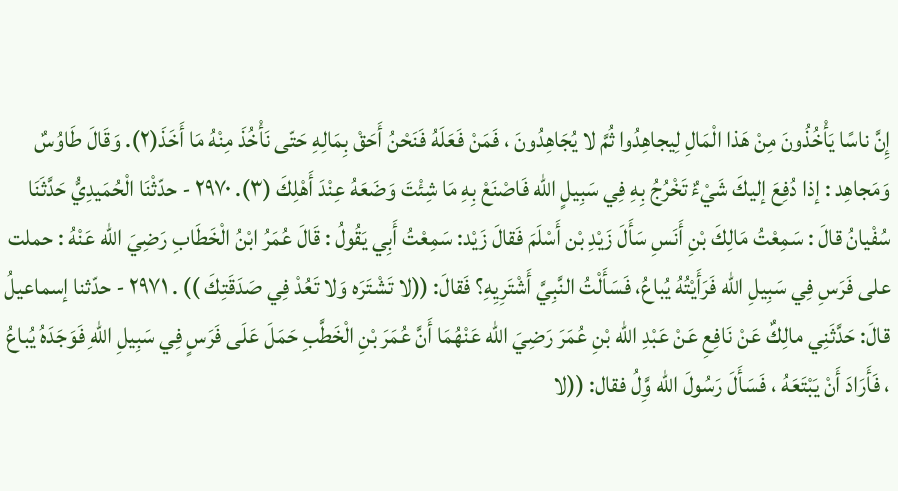إِنَّ ناسًا يَأْخُذُونَ مِنْ هَذا الْمَالِ لِيجاهِدُوا ثُمَّ لا يُجَاهِدُونَ ، فَمَنْ فَعَلَهُ فَنَحْنُ أَحَقْ بِمَالِهِ حَتّى نَأْخُذَ مِنْهُ مَا أَخَذَ(٢). وَقَالَ طَاوُسٌ وَمَجاهِد : إذا دُفِعَ إليكَ شَيْءٌ تَخْرُجُ بِهِ فِي سَبِيلٍ الله فَاصْنَعْ بِهِ مَا شِئْتَ وَضَعَهُ عِنْدَ أَهْلِكَ (٣). ٢٩٧٠ - حدّثْنَا الْحُمَيدِيُّ حَدَّثَنَا سُفْيانُ قالَ : سَمِعْتُ مَالِكَ بْنِ أَنَسِ سَأَلَ زَيْدِ بْن أَسْلَمَ فَقالَ زَيْد: سَمِعْتُ أَبِي يَقُولُ : قَالَ عُمَرُ ابْنُ الْخَطَابِ رَضِيَ الله عَنْهُ : حملت على فَرَسِ فِي سَبِيلِ الله فَرَأَيْتُهُ يُباعُ، فَسَأَلْتُ النَّبِيَّ أَشْتَرِيِهِ؟ فَقالَ: ((لا تَشْتَرَه وَلا تَعُدْ فِي صَدَقَتِكَ )) . ٢٩٧١ - حدّثنا إسماعيلُ قالَ: حَدَّثَنِي مالِكٌ عَنْ نَافِعِ عَنْ عَبْدِ الله بْنِ عُمَرَ رَضِيَ الله عَنْهُمَا أَنَّ عُمَرَ بْنِ الْخَطَّبِ حَمَلَ عَلَى فَرَسٍ فِي سَبِيلِ اللهِ فَوَجَدَهُ يُباعُ ، فَأَرَادَ أَنْ يَبْتَعَهُ ، فَسَأَلَ رَسُولَ الله وَِّلُ فقال: ((لا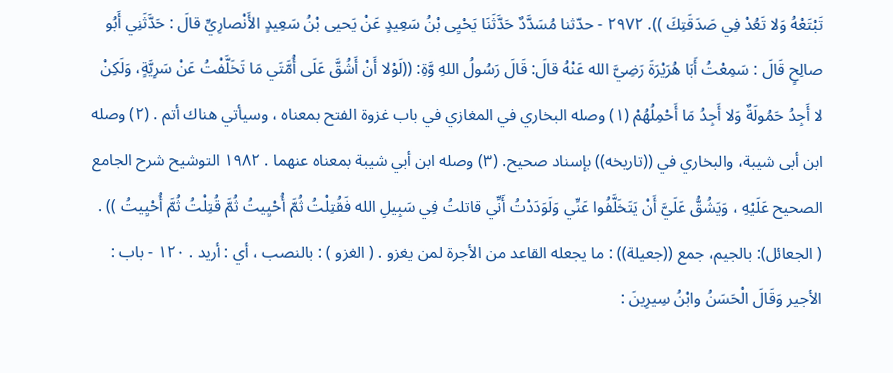تَبْتَعْهُ وَلا تَعُدْ فِي صَدَقَتِكَ )). ٢٩٧٢ - حدّثنا مُسَدَّدٌ حَدَّثَنَا يَحْيِى بْنُ سَعِيدٍ عَنْ يَحيى بْنُ سَعِيدٍ الأَنْصارِيِّ قالَ : حَدَّثَنِي أَبُو صالِحٍ قَالَ : سَمِعْتُ أَبَا هُرَيْرَةَ رَضِيَّ الله عَنْهُ قالَ: قَالَ رَسُولُ اللهِ وَّةِ: ((لَوْلا أَنْ أَشُقَّ عَلَى أُمَّتَي مَا تَخَلَّفْتُ عَنْ سَرِيَّةٍ، وَلَكِنْ لا أَجِدُ حَمُولَةٌ وَلا أَجِدُ مَا أَحْمِلُهُمْ (١) وصله البخاري في المغازي في باب غزوة الفتح بمعناه ، وسيأتي هناك أتم . (٢) وصله ابن أبى شيبة، والبخاري في ((تاريخه)) بإسناد صحيح. (٣) وصله ابن أبي شيبة بمعناه عنهما . ١٩٨٢ التوشيح شرح الجامع الصحيح عَلَيْهِ ، وَيَشُقُّ عَلَيَّ أَنْ يَتَخَلَّفُوا عَنِّي وَلَوَدَدْتُ أَنِّي قاتلتُ فِي سَبِيلِ الله فَقُتِلْتُ ثُمَّ أُحْيِيتُ ثُمَّ قُتِلْتُ ثُمَّ أُحْيِيتُ )) . ( الجعائل): بالجيم، جمع ((جعيلة)) : ما يجعله القاعد من الأجرة لمن يغزو . ( الغزو ) : بالنصب ، أي : أريد . ١٢٠ - باب : الأجير وَقَالَ الْحَسَنُ وابْنُ سِيرِينَ :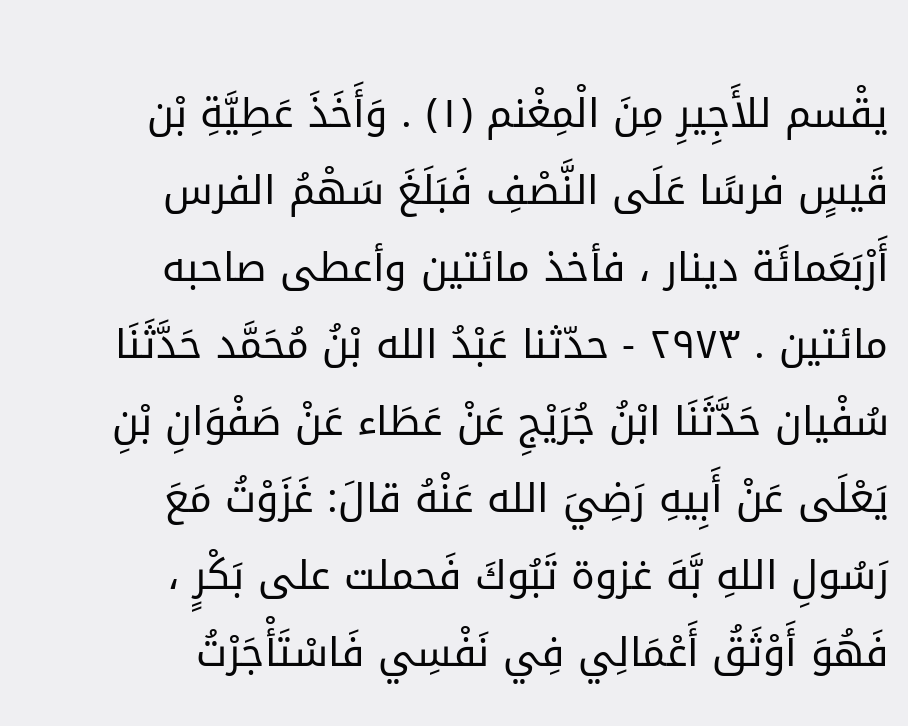يقْسم للأَجِيرِ مِنَ الْمِغْنم (١) . وَأَخَذَ عَطِيَّةِ بْن قَيسٍ فرسًا عَلَى النَّصْفِ فَبَلَغَ سَهْمُ الفرس أَرْبَعَمائَة دينار ، فأخذ مائتين وأعطى صاحبه مائتين . ٢٩٧٣ - حدّثنا عَبْدُ الله بْنُ مُحَمَّد حَدَّثَنَا سُفْيان حَدَّثَنَا ابْنُ جُرَيْجِ عَنْ عَطَاء عَنْ صَفْوَانِ بْنِ يَعْلَى عَنْ أَبِيهِ رَضِيَ الله عَنْهُ قالَ: غَزَوْتُ مَعَ رَسُولِ اللهِ بَّهَ غزوة تَبُوكَ فَحملت على بَكْرٍ ، فَهُوَ أَوْثَقُ أَعْمَالِي فِي نَفْسِي فَاسْتَأْجَرْتُ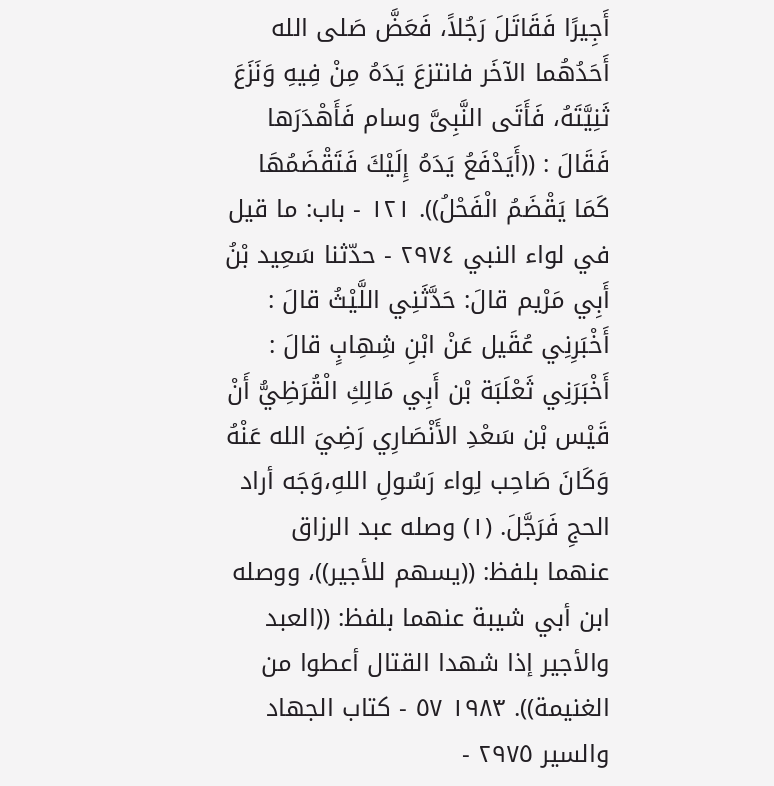أَجِيرًا فَقَاتَلَ رَجُلاً، فَعَضَّ صَلى الله أَحَدُهُما الآخَر فانتزعَ يَدَهُ مِنْ فِيهِ وَنَزَعَ ثَنِيَّتَهُ، فَأَتَى النَّبِىَّ وسام فَأَهْدَرَها فَقَالَ : ((أَيَدْفَعُ يَدَهُ إِلَيْكَ فَتَقْضَمُهَا كَمَا يَقْضَمُ الْفَحْلُ)). ١٢١ - باب: ما قيل في لواء النبي ٢٩٧٤ - حدّثنا سَعِيد بْنُ أَبِي مَرْيم قالَ: حَدَّثَنِي اللَّيْثُ قالَ : أَخْبَرِنِي عُقَيل عَنْ ابْنِ شِهِابٍ قالَ : أَخْبَرَنِي ثَعْلَبَة بْن أَبِي مَالِكِ الْقُرَظِيُّ أَنْ قَيْس بْن سَعْدِ الأَنْصَارِي رَضِيَ الله عَنْهُ وَكَانَ صَاحِب لِواء رَسُولِ اللهِ،وَجَه أراد الحجِ فَرَجَّلَ. (١) وصله عبد الرزاق عنهما بلفظ: ((يسهم للأجير))، ووصله ابن أبي شيبة عنهما بلفظ: ((العبد والأجير إذا شهدا القتال أعطوا من الغنيمة)). ١٩٨٣ ٥٧ - كتاب الجهاد والسير ٢٩٧٥ -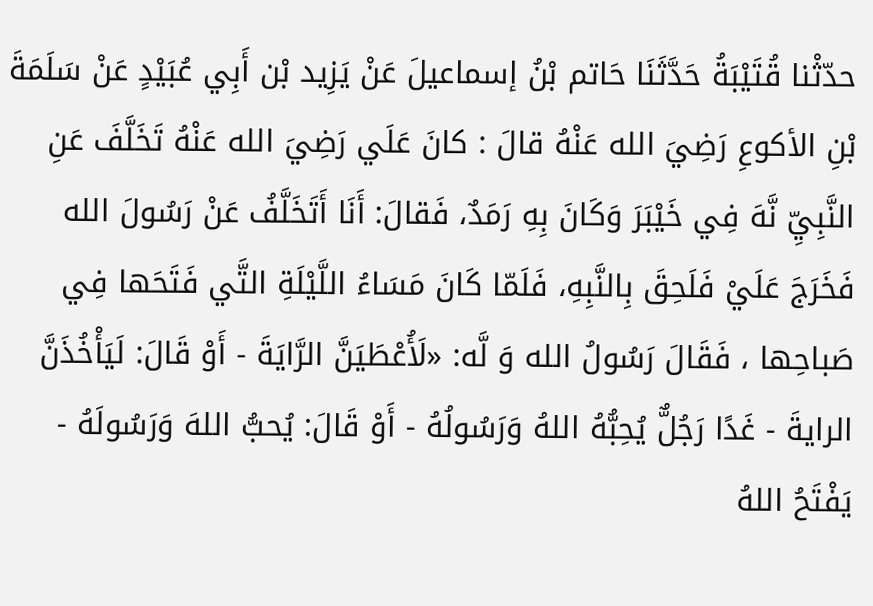حدّثْنا قُتَيْبَةُ حَدَّثَنَا حَاتم بْنُ إسماعيلَ عَنْ يَزِيد بْن أَبِي عُبَيْدٍ عَنْ سَلَمَةَ بْنِ الأكوعِ رَضِيَ الله عَنْهُ قالَ : كانَ عَلَي رَضِيَ الله عَنْهُ تَخَلَّفَ عَنِ النَّبِيِّ نَّهَ فِي خَيْبَرَ وَكَانَ بِهِ رَمَدٌ، فَقالَ: أَنَا أَتَخَلَّفُ عَنْ رَسُولَ الله فَخَرَجَ عَلَيْ فَلَحِقَ بِالنَّبِهِ، فَلَمّا كَانَ مَسَاءُ اللَّيْلَةِ التَّي فَتَحَها فِي صَباحِها ، فَقَالَ رَسُولُ الله وَ لَّه: «لَأُعْطَيَنَّ الرَّايَةَ - أَوْ قَالَ: لَيَأْخُذَنَّ الرايةَ - غَدًا رَجُلٌّ يُحِبُّهُ اللهُ وَرَسُولُهُ - أَوْ قَالَ: يُحبُّ اللهَ وَرَسُولَهُ - يَفْتَحُ اللهُ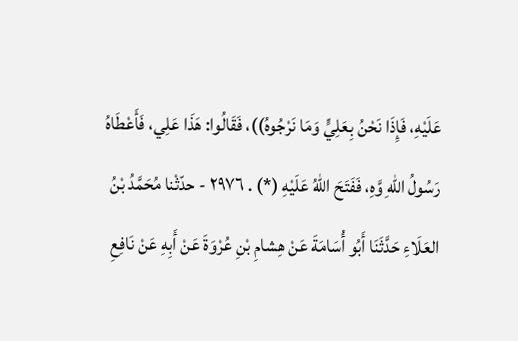عَلَيْهِ، فَإِذَا نَحْنُ بِعَلِيٍّ وَمَا نَرْجُوهُ))، فَقَالُوا: هَذَا عَلِي، فَأَعْطَاهُ رَسُولُ اللهِ وَّهِ، فَفَتَحَ اللهُ عَلَيْهِ (*) . ٢٩٧٦ - حدّثْنا مُحَمَّدُ بْنُ العَلَاءِ حَدَّثَنَا أَبُو أُسَامَةَ عَنْ هِشامِ بْنِ عُرْوَةَ عَنْ أَبِهِ عَنْ نَافِعِ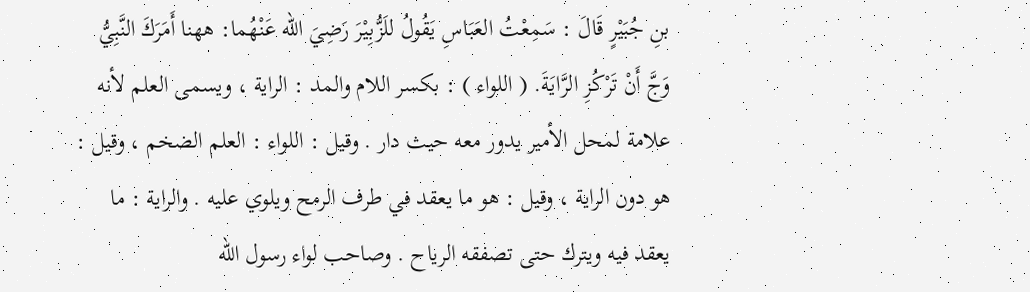بنِ جُبَيْرٍ قَالَ : سَمِعْتُ العَبَاسِ يَقُولُ للَزُّبِيْرَ رَضِيَ الله عَنْهُما: ههنا أَمَرَكَ النَّبِيُّ وَجَّ أَنْ تَرْكُزِ الرَّايَةَ. ( اللواء ) : بكسر اللام والمد : الراية ، ويسمى العلم لأنه علامة لمحل الأمير يدور معه حيث دار . وقيل : اللواء : العلم الضخم ، وقيل : هو دون الراية ، وقيل : هو ما يعقد في طرف الرمح ويلوي عليه . والراية : ما يعقد فيه ويترك حتى تصفقه الرياح . وصاحب لواء رسول الله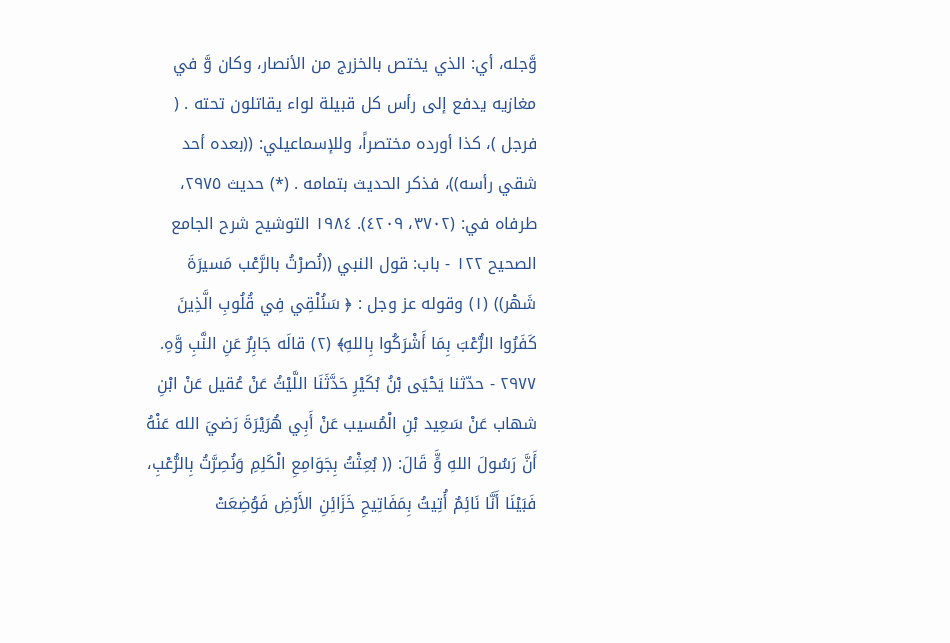وَّجله، أي: الذي يختص بالخزرج من الأنصار، وكان وَّ في مغازيه يدفع إلى رأس كل قبيلة لواء يقاتلون تحته . ( فرجل )، كذا أورده مختصراً، وللإسماعيلي: ((بعده أحد شقي رأسه))، فذكر الحديث بتمامه . (*) حديث ٢٩٧٥، طرفاه في: (٣٧٠٢، ٤٢٠٩). ١٩٨٤ التوشيح شرح الجامع الصحيح ١٢٢ - باب: قول النبي ((نُصرْتُ بالرَّعْب مَسيرَةَ شَهْر)) (١) وقوله عز وجل : ﴿ سَنُلْقِي فِي قُلُوبِ الَّذِينَ كَفَرُوا الرُّعْبَ بِمَا أَشْرَكُوا بِاللهِ﴾ (٢) قالَه جَابِرٌ عَنِ النَّبِ وَّهِ. ٢٩٧٧ - حدّثنا يَحْيَى بْنُ بُكَيْرِ حَدَّثَنَا اللَّيْثُ عَنْ عُقيل عَنْ ابْنِ شهاب عَنْ سَعِيد بْنِ الْمُسيب عَنْ أَبِي هُرَيْرَةَ رَضيَ الله عَنْهُ أَنَّ رَسُولَ اللهِ وٍَّ قَالَ: (( بُعِثْتُ بِجَوَامِعِ الْكَلِمِ وَنُصِرَّتُ بِالرُّعْبِ، فَبَيْنَا أَنَّا نَائِمٌ أُتِيتُ بِمَفَاتِيحِ خَزَائِنِ الأَرْضِ فَوُضِعَتْ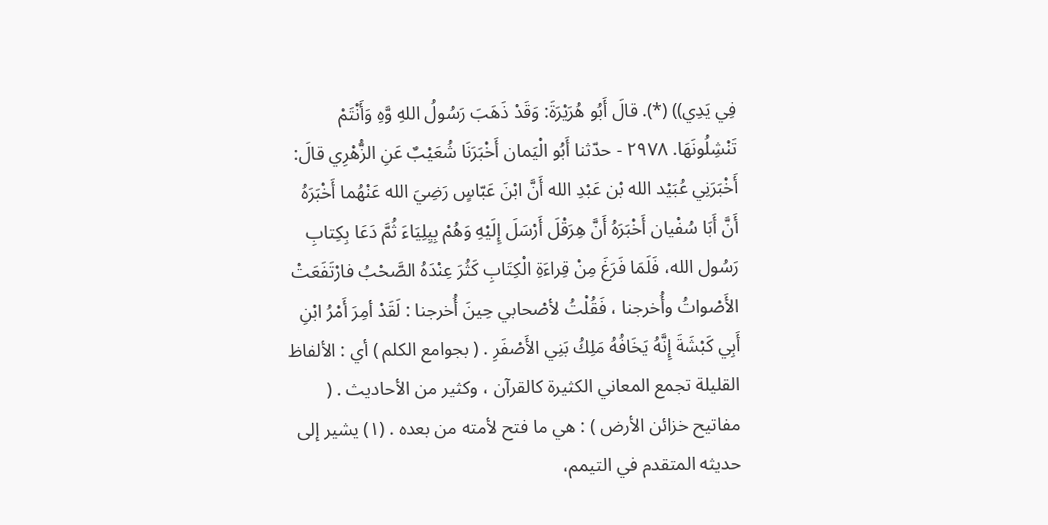فِي يَدِي)) (*). قالَ أَبُو هُرَيْرَةَ: وَقَدْ ذَهَبَ رَسُولُ اللهِ وَّهِ وَأَنْتَمْ تَنْشِلُونَهَا. ٢٩٧٨ - حدّثنا أَبُو الْيَمان أَخْبَرَنَا شُعَيْبٌ عَنِ الزُّهْرِي قالَ: أَخْبَرَنِي عُبَيْد الله بْن عَبْدِ الله أَنَّ ابْنَ عَبّاسٍ رَضِيَ الله عَنْهُما أَخْبَرَهُ أَنَّ أَبَا سُفْيان أَخْبَرَهُ أَنَّ هِرَقْلَ أَرْسَلَ إِلَيْهِ وَهُمْ بِيِلِيَاءَ ثُمَّ دَعَا بِكِتابِ رَسُول الله، فَلَمَا فَرَغَ مِنْ قِراءَةِ الْكِتَابِ كَثُرَ عِنْدَهُ الصَّحْبُ فارْتَفَعَتْ الأَصْواتُ وأُخرجنا ، فَقُلْتُ لأصْحابي حِينَ أُخرجنا : لَقَدْ أمِرَ أَمْرُ ابْنِ أَبِي كَبْشَةَ إِنَّهُ يَخَافُهُ مَلِكُ بَنِي الأَصْفَرِ . ( بجوامع الكلم ) أي : الألفاظ القليلة تجمع المعاني الكثيرة كالقرآن ، وكثير من الأحاديث . ( مفاتيح خزائن الأرض ) : هي ما فتح لأمته من بعده . (١) يشير إلى حديثه المتقدم في التيمم،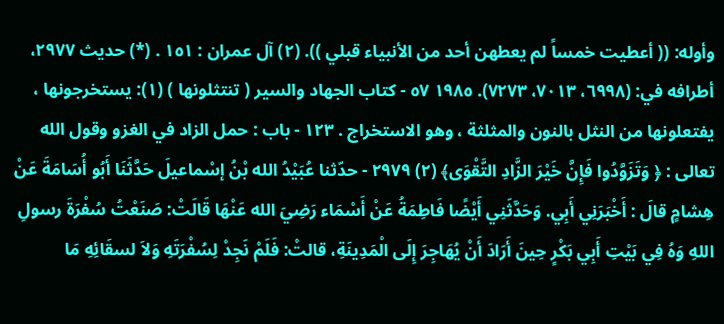وأوله: (( أعطيت خمساً لم يعطهن أحد من الأنبياء قبلي )). (٢) آل عمران : ١٥١ . (*) حديث ٢٩٧٧، أطرافه في: (٦٩٩٨، ٧٠١٣، ٧٢٧٣). ١٩٨٥ ٥٧ - كتاب الجهاد والسير ( تنتثلونها ) (١): يستخرجونها ، يفتعلونها من النثل بالنون والمثلثة ، وهو الاستخراج . ١٢٣ - باب : حمل الزاد في الغزو وقول الله تعالى : ﴿ وَتَزَوَّدُوا فَإِنَّ خَيْرَ الزَّادِ التَّقْوَى﴾ (٢) ٢٩٧٩ - حدّثنا عُبَيْدُ الله بْنُ إسْماعيلَ حَدَّثَنَا أَبُو أُسَامَةَ عَنْ هِشامٍ قالَ : أَخْبَرَنِي أَبِي. وَحَدَّثَنِي أَيْضًا فَاطِمَةُ عَنْ أَسْمَاء رَضِيَ الله عَنْهَا قَالَتْ: صَنَعْتُ سُفْرَةَ رسولِ اللهِ وَهُ فِي بَيْتِ أَبِي بَكْرٍ حِينَ أَرَادَ أَنْ يُهَاجِرَ إِلَى الْمَدِينَةِ، قالتْ: فَلَمْ نَجِدْ لِسُفْرَتَهِ وَلاَ لسقَائِهِ مَا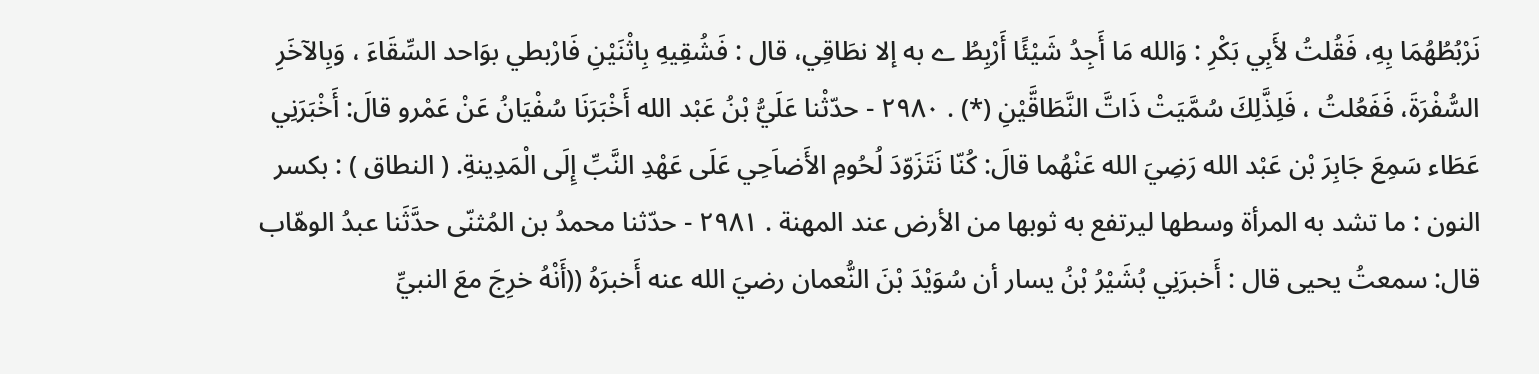نَرْبُطُهُمَا بِهِ، فَقُلتُ لأَبِي بَكْرِ : وَالله مَا أَجِدُ شَيْئًا أَرْبِطُ ے به إلا نطَاقِي، قال : فَشُقِيهِ بِاثْنَيْنِ فَارْبطي بوَاحد السِّقَاءَ ، وَبِالآخَرِ السُّفْرَةَ، فَفَعُلتُ ، فَلِذَّلِكَ سُمَّيَتْ ذَاتَّ النَّطَاقَّيْنِ (*) . ٢٩٨٠ - حدّثْنا عَلَيُّ بْنُ عَبْد الله أَخْبَرَنَا سُفْيَانُ عَنْ عَمْرو قالَ: أَخْبَرَنِي عَطَاء سَمِعَ جَابِرَ بْن عَبْد الله رَضِيَ الله عَنْهُما قالَ: كُنّا نَتَزَوّدَ لُحُومِ الأَضاَحِي عَلَى عَهْدِ النَّبِّ إِلَى الْمَدِينةِ. ( النطاق ) : بكسر النون : ما تشد به المرأة وسطها ليرتفع به ثوبها من الأرض عند المهنة . ٢٩٨١ - حدّثنا محمدُ بن المُثنّى حدَّثَنا عبدُ الوهّاب قال: سمعتُ يحيى قال : أَخبرَنِي بُشَيْرُ بْنُ يسار أن سُوَيْدَ بْنَ النُّعمان رضيَ الله عنه أَخبرَهُ ((أَنْهُ خرِجَ معَ النبيِّ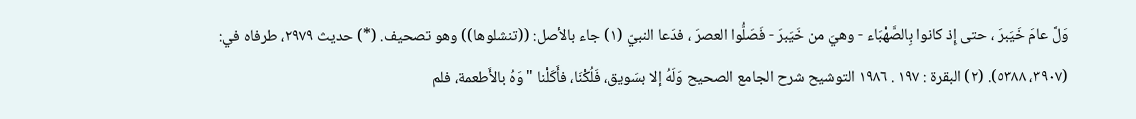وَلَّ عامَ خَيَبرَ ، حتى إِذ كانوا بِالصَّهْبَاء - وهيَ من خَيَبرَ - فَصَلُّوا العصرَ ، فدَعا النبيّ (١) جاء بالأصل: ((تنشلوها)) وهو تصحيف. (*) حديث ٢٩٧٩، طرفاه في: (٣٩٠٧، ٥٣٨٨). (٢) البقرة : ١٩٧ . ١٩٨٦ التوشيح شرح الجامع الصحيح وَلَهُ إلا بسَويق، فَلُكْنَا، فأَكَلْنا "وَهُ بالأَطعمة، فلم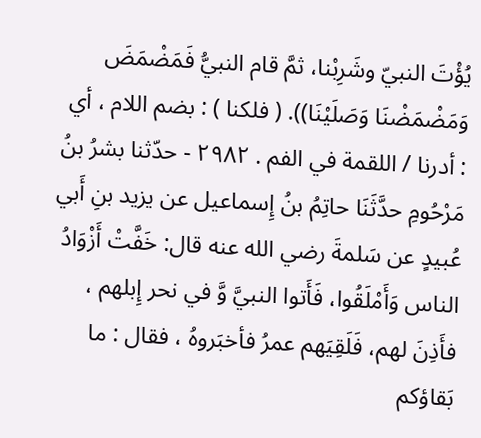يُؤْتَ النبيّ وشَرِبْنا، ثمَّ قام النبيُّ فَمَضْمَضَ وَمَضْمَضْنَا وَصَلَيْنَا)). ( فلكنا ) : بضم اللام ، أي : أدرنا / اللقمة في الفم . ٢٩٨٢ - حدّثنا بشرُ بنُ مَرْحُومِ حدَّثَنَا حاتِمُ بنُ إِسماعيل عن يزيد بنِ أَبي عُبيدٍ عن سَلمةَ رضي الله عنه قال: خَفَّتْ أَزْوَادُ الناس وَأَمْلَقُوا، فَأَتوا النبيَّ وَّ في نحر إِبلهم ، فأَذِنَ لهم، فَلَقِيَهم عمرُ فأخبَروهُ ، فقال : ما بَقاؤكم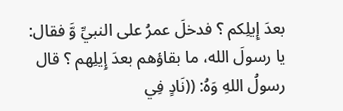بعدَ إِيلِكم ؟ فدخلَ عمرُ على النبيِّ وَّ فقال: يا رسولَ الله، ما بقاؤهم بعدَ إِيلِهم ؟ قال رسولُ اللهِ وَهُ: ((نَادٍ فِي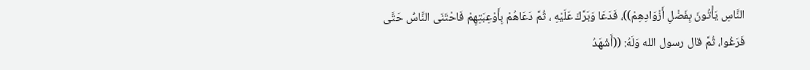النَّاسِ يَأْتُونَ بِفَضْلِ أَزْوَادِهِمْ))، فَدَعَا وَبَرَّكَ عَلَيْهِ ، ثُمَّ دَعَاهُمْ بِأَوْعِبَتِهِمْ فَاحْتَنَى النَّاسَُ حَتَّى فَرَغُوا، ثُمَّ قال رسول الله وَلَهُ: ((أَشْهَدُ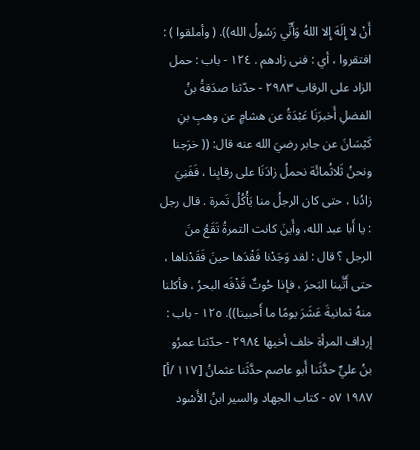أَنْ لا إِلَهَ إِلا اللهُ وَأَنِّي رَسُولُ الله)). ( وأملقوا ) : افتقروا ، أي : فنى زادهم . ١٢٤ - باب : حمل الزاد على الرقاب ٢٩٨٣ - حدّثنا صدَقةُ بنُ الفضلِ أَخبرَنَا عَبْدَةُ عن هشامٍ عن وهبِ بنِ كَيْسَانَ عن جابر رضيَ الله عنه قال: (( خرَجنا ونحنُ ثَلاثُمائَة نحملُ زادَنَا على رقابِنا ، فَفَنِيَ زادُنا ، حتى كان الرجلُ منا يَأْكُلُ تَمرة . قال رجل : يا أَبا عبد الله، وأَينَ كانت التمرةُ تَقَعُ منَ الرجل ؟ قال : لقد وَجَدْنا فَقْدَها حينَ فَقَدْناها ، حتى أَتَّينا البَحرَ ، فإذا حُوتٌ قَذْفَه البحرُ ، فأكلنا منهُ ثمانيةَ عَشَرَ يومًا ما أَحبينا)). ١٢٥ - باب : إرداف المرأة خلف أخيها ٢٩٨٤ - حدّثنا عمرُو بنُ عليٍّ حدَّثَنا أَبو عاصم حدَّثَنا عثمانُ [١١٧ /أ] ١٩٨٧ ٥٧ - كتاب الجهاد والسير ابنُ الأَسْود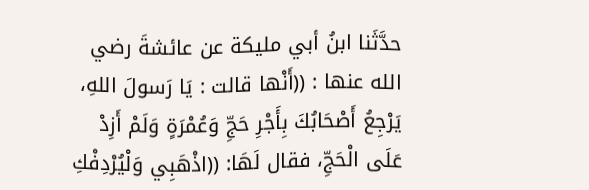حدَّثَنا ابنُ أبي مليكة عن عائشةَ رضي الله عنها : ((أَنْها قالت : يَا رَسولَ اللهِ، يَرْجِعُ أَصْحَابُكَ بِأَجْرِ حَجِّ وَعُمْرَةٍ وَلَمْ أَزِدْ عَلَى الْحَجِّ، فقال لَهَا: ((اذْهَبِي وَلْيُرْدِفْكِ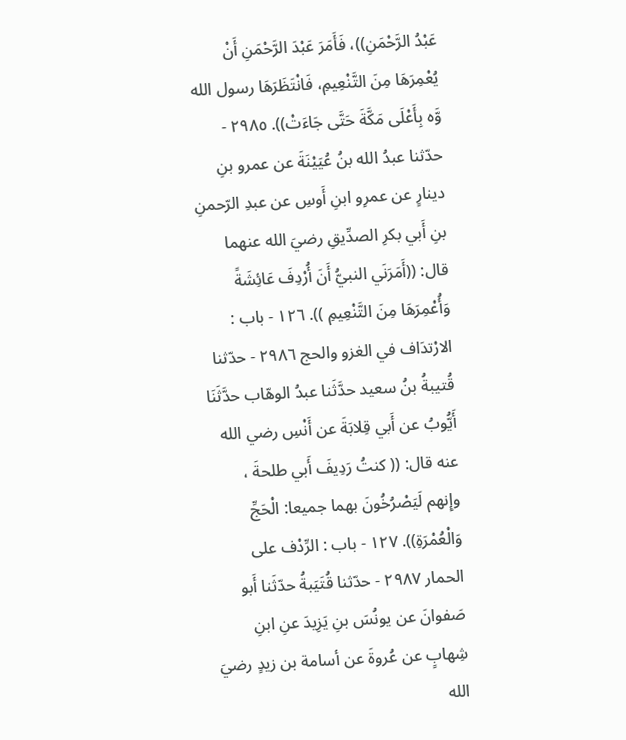عَبْدُ الرَّحْمَنِ))، فَأَمَرَ عَبْدَ الرَّحْمَنِ أَنْ يُعْمِرَهَا مِنَ التَّنْعِيمِ، فَانْتَظَرَهَا رسول الله وَّه بِأَعْلَى مَكَّةَ حَتَّى جَاءَتْ)). ٢٩٨٥ - حدّثنا عبدُ الله بنُ عُيَيْنَةَ عن عمرو بنِ دينارٍ عن عمرِو ابنِ أَوسِ عن عبدِ الرّحمنِ بنِ أَبي بكرِ الصدِّيقِ رضيَ الله عنهما قال: ((أَمَرَنَي النبيُّ أَنَ أُرْدِفَ عَائِشَةً وَأُعْمِرَهَا مِنَ التَّنْعِيمِ )). ١٢٦ - باب : الارْتدَاف في الغزو والحج ٢٩٨٦ - حدّثنا قُتيبةُ بنُ سعيد حدَّثَنا عبدُ الوهّاب حدَّثَنَا أَيُّوبُ عن أَبي قِلابَةَ عن أَنْسِ رضي الله عنه قال: (( كنتُ رَدِيفَ أَبي طلحةَ ، وإِنهم لَيَصْرُخُونَ بهما جميعا: الْحَجِّ وَالْعُمْرَةِ)). ١٢٧ - باب : الرِّدْف على الحمار ٢٩٨٧ - حدّثنا قُتَيَبةُ حدّثَنا أَبو صَفوانَ عن يونُسَ بنِ يَزِيدَ عنِ ابنِ شِهابٍ عن عُروةَ عن أسامة بن زيدٍ رضيَ الله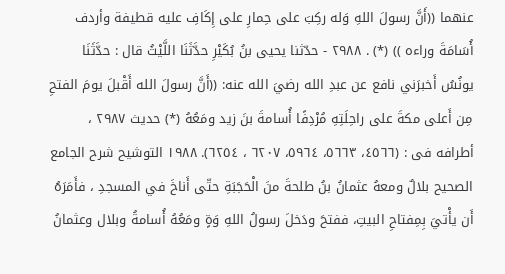عنهما ((أَنَّ رسولَ اللهِ وَله ركِبَ على حِمارِ على إِكَافِ عليه قطيفة وأردف أُسَامَةَ وراءه )) (*) . ٢٩٨٨ - حدّثنا يحيى بنُ بُكَيْرِ حدَّثَنَا اللَّيْثُ قال : حدَّثَنَا يونُسُ أَخبرَني نافع عن عبدِ الله رضيَ الله عنه: ((أَنَّ رسولَ الله أَقْبلَ يومَ الفتحِ مِن أَعلى مكةَ على راحِلَتِهِ مُرْدِفًا أُسامةَ بنَ زيد ومَعُهُ (*) حديث ٢٩٨٧ ، أطرافه فى : (٤٥٦٦، ٥٦٦٣، ٥٩٦٤، ٦٢٠٧ ، ٦٢٥٤). ١٩٨٨ التوشيح شرح الجامع الصحيح بلالٌ ومعهُ عثمانُ بنُ طلحةَ منَ الْحَجَبَةِ حتّى أَناخَ في المسجدِ ، فأَمَرَهُ أَن يأْتيَ بِمِفتاحِ البيتِ، ففتحَ ودَخلَ رسولُ اللهِ وَةٍ ومَعُهُ أُسامةُ وبلال وعثمانُ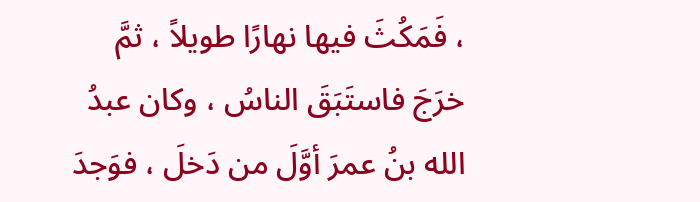، فَمَكُثَ فيها نهارًا طويلاً ، ثمَّ خرَجَ فاستَبَقَ الناسُ ، وكان عبدُ الله بنُ عمرَ أوَّلَ من دَخلَ ، فوَجدَ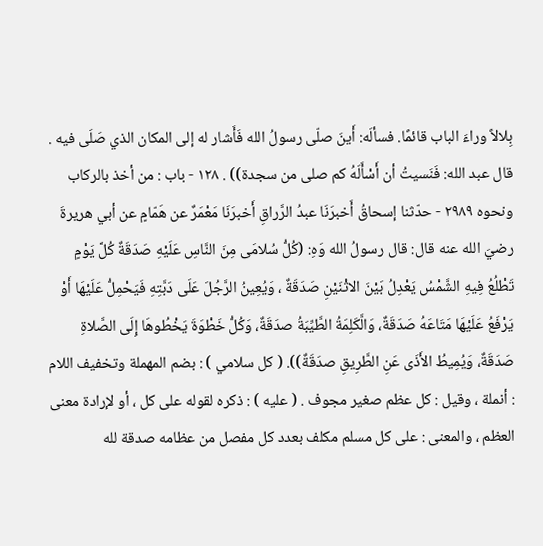بِلالاً وراءَ الباب قائمًا. فسألَه: أَينَ صلّى رسولُ الله فَأَشار له إلى المكان الذي صَلَى فيه . قال عبد الله: فَنَسيتُ أن أَسْأَلَهُ كم صلى من سجدة)) . ١٢٨ - باب : من أخذ بالركاب ونحوه ٢٩٨٩ - حدّثنا إسحاقُ أَخبرَنَا عبدُ الرَّراقِ أَخبرَنَا مَعْمَرٌ عن هَمّامٍ عن أبي هريرةَ رضيَ الله عنه قال: قال رسولُ الله وَهِ: (كُلُّ سُلامَى مِنَ النَّاسِ عَلَيْهِ صَدَقَةٌ كُلَّ يَوْمٍ تَطْلُعُ فِيهِ الشَّمْسُ يَعْدِلُ بَيْنَ الاثْنَيْنِ صَدَقَةٌ ، وَيُعِينُ الرَّجُلَ عَلَى دَبَّتِهِ فَيَحْمِلُّ عَلَيْهَا أَوْ يَرْفَعُ عَلَيْهَا مَتَاعَهُ صَدَقَةٌ، وَالَّكَلِمَةُ الطَّيِّبَةُ صدَقَةٌ، وَكُلُّ خَطْوَةَ يَخْطُوهَا إِلَى الصَّلاةِ صَدَقَةٌ، وَيُمِيطُ الأَذَى عَنِ الطَّرِيقِ صدَقَةٌ)). ( كل سلامي ) : بضم المهملة وتخفيف اللام : أنملة ، وقيل : كل عظم صغير مجوف . ( عليه ) : ذكره لقوله على كل ، أو لإرادة معنى العظم ، والمعنى : على كل مسلم مكلف بعدد كل مفصل من عظامه صدقة لله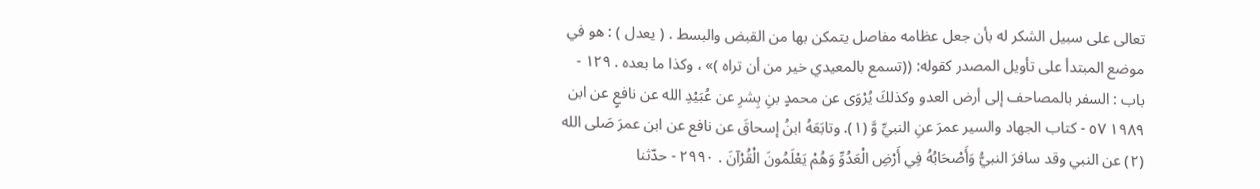تعالى على سبيل الشكر له بأن جعل عظامه مفاصل يتمكن بها من القبض والبسط . ( يعدل ) : هو في موضع المبتدأ على تأويل المصدر كقوله: ((تسمع بالمعيدي خير من أن تراه )» ، وكذا ما بعده . ١٢٩ - باب : السفر بالمصاحف إلى أرض العدو وكذلكَ يُرْوَى عن محمدٍ بنِ بِشرِ عن عُبَيْدِ الله عن نافعٍ عن ابن ١٩٨٩ ٥٧ - كتاب الجهاد والسير عمرَ عنِ النبيِّ وَّ (١). وتابَعَهُ ابنُ إسحاقَ عن نافع عن ابن عمرَ صَلى الله (٢) عن النبي وقد سافرَ النبيُّ وَأَصْحَابُهُ فِي أَرْضِ الْعَدُوِّ وَهُمْ يَعْلَمُونَ الْقُرْآنَ . ٢٩٩٠ - حدّثنا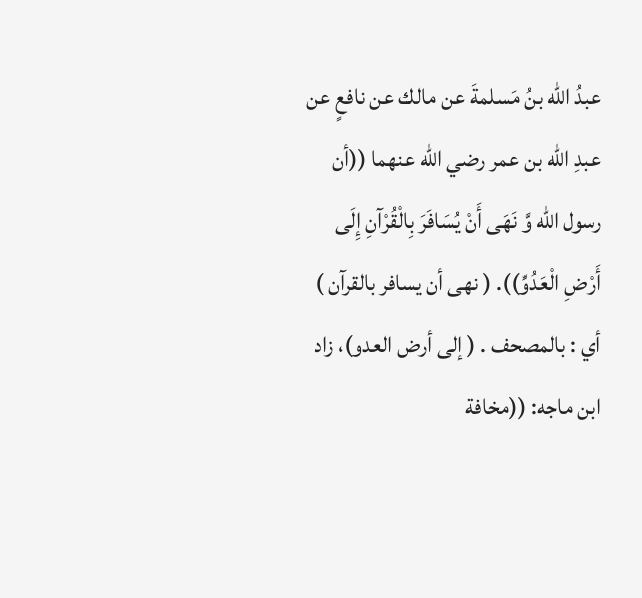عبدُ الله بنُ مَسلمةَ عن مالك عن نافعٍ عن عبدِ الله بن عمر رضي الله عنهما ((أن رسول الله وَّ نَهَى أَنْ يُسَافَرَ بِالْقُرْآنِ إِلَى أَرْضِ الْعَدُوِّ)). ( نهى أن يسافر بالقرآن ) أي : بالمصحف . ( إلى أرض العدو)، زاد ابن ماجه: ((مخافة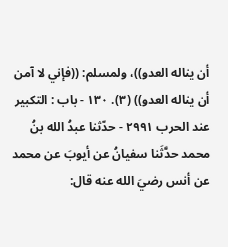أن يناله العدو))، ولمسلم: ((فإني لا آمن أن يناله العدو)) (٣). ١٣٠ - باب : التكبير عند الحرب ٢٩٩١ - حدّثنا عبدُ الله بنُ محمد حدَّثَنا سفيانُ عن أيوبَ عن محمد عن أنس رضيَ الله عنه قال: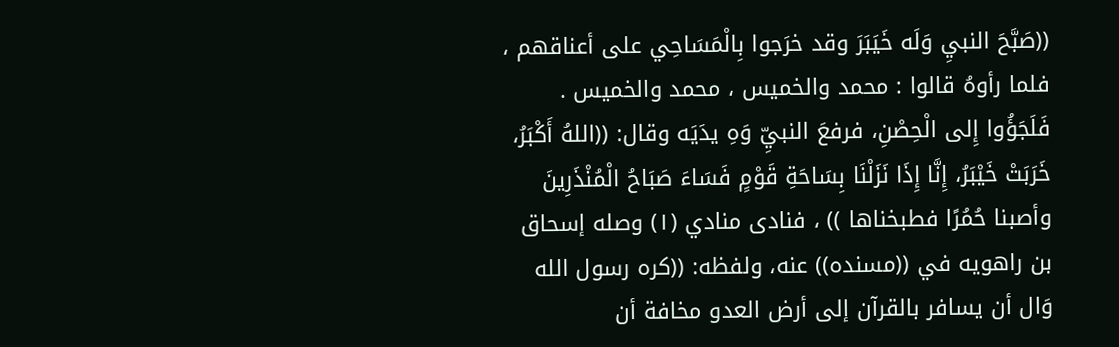((صَبَّحَ النبيِ وَلَه خَيَبَرَ وقد خرَجوا بِالْمَسَاحِي على أعناقهم ، فلما رأوهُ قالوا : محمد والخميس ، محمد والخميس . فَلَجَؤُوا إِلى الْحِصْنِ، فرفعَ النبيِّ وَهِ يدَيَه وقال: ((اللهُ أَكْبَرُ، خَرَبَتْ خَيْبَرُ، إِنَّا إِذَا نَزَلْنَا بِسَاحَةِ قَوْمٍ فَسَاءَ صَبَاحُ الْمُنْذَرِينَ وأصبنا حُمُرًا فطبخناها )) ، فنادى منادي (١) وصله إسحاق بن راهويه في ((مسنده)) عنه، ولفظه: ((كره رسول الله وَال أن يسافر بالقرآن إلى أرض العدو مخافة أن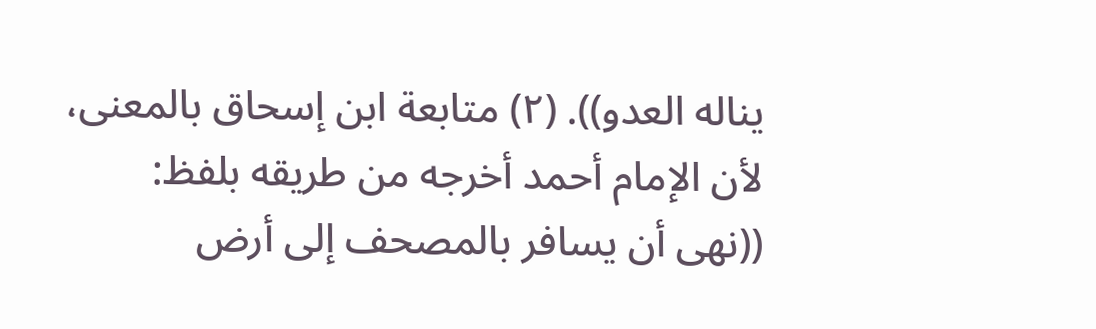يناله العدو)). (٢) متابعة ابن إسحاق بالمعنى، لأن الإمام أحمد أخرجه من طريقه بلفظ: ((نهى أن يسافر بالمصحف إلى أرض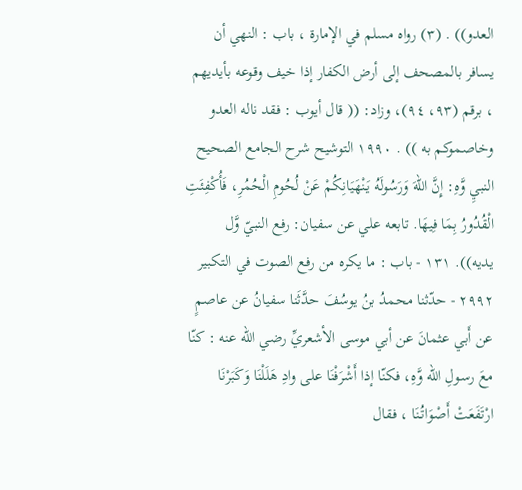العدو)) . (٣) رواه مسلم في الإمارة ، باب : النهي أن يسافر بالمصحف إلى أرض الكفار إذا خيف وقوعه بأيديهم ، برقم (٩٣، ٩٤)، وزاد: (( قال أيوب : فقد ناله العدو وخاصموكم به )) . ١٩٩٠ التوشيح شرح الجامع الصحيح النبيِ وَّهِ: إِنَّ اللهَ وَرَسُولَهُ يَنْهَيَانِكُمْ عَنْ لُحُومِ الْحُمُرِ، فَأُكْفِئَتِ الْقُدُورُ بِمَا فِيهَا. تابعه علي عن سفيان: رفع النبيّ وَّل يديه)). ١٣١ - باب : ما يكره من رفع الصوت في التكبير ٢٩٩٢ - حدّثنا محمدُ بنُ يوسُفَ حدَّثَنا سفيانُ عن عاصمٍ عن أَبي عثمانَ عن أبي موسى الأشعريِّ رضي الله عنه : كنّا معَ رسولِ الله وَّهِ، فكنّا إذا أَشْرَفْنَا على وادِ هَلَلْنَا وَكَبَرْنَا ارْتَفَعَتْ أَصْوَاتُنَا ، فقال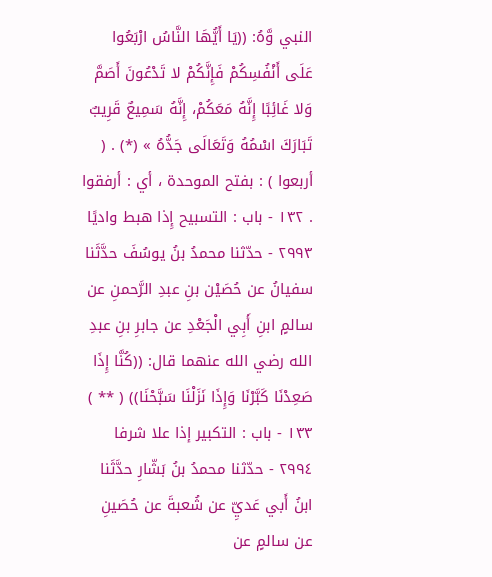النبي وَّهُ: ((يَا أَيُّهَا النَّاسُ ارْبَعُوا عَلَى أَنْفُسِكُمْ فَإِنَّكُمْ لا تَدْعُونَ أَصَمَّ وَلا غَائِبًا إِنَّهُ مَعَكُمْ، إِنَّهُ سَمِيعٌ قَرِيبٌ تَبَارَكَ اسْمُهُ وَتَعَالَى جَدُّهُ » (*) . ( أربعوا ) : بفتح الموحدة ، أي : أرفقوا . ١٣٢ - باب : التسبيح إِذا هبط واديًا ٢٩٩٣ - حدّثنا محمدُ بنُ يوسُفَ حدَّثَنا سفيانُ عن حُصَيْن بنِ عبدِ الرَّحمنِ عن سالمٍ ابنِ أَبِي الْجَعْدِ عن جابرِ بنِ عبدِ الله رضي الله عنهما قال: ((كُنَّا إِذَا صَعِدْنَا كَبَّرْنَا وَإِذَا نَزَلْنَا سَبَّحْنَا)) ( ** ) ١٣٣ - باب : التكبير إذا علا شرفا ٢٩٩٤ - حدّثنا محمدُ بنُ بَشّارِ حدَّثَنا ابنُ أَبي عَديِّ عن شُعبةَ عن حُصَينِ عن سالمٍ عن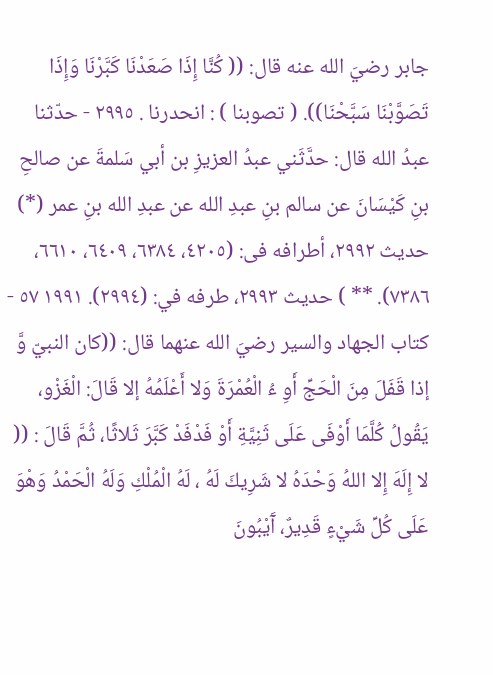جابر رضيَ الله عنه قال: (( كُنَّا إِذَا صَعَدْنَا كَبَّرْنَا وَإِذَا تَصَوَّبْنَا سَبَّحْنَا)). ( تصوبنا ) : انحدرنا . ٢٩٩٥ - حدّثنا عبدُ الله قال: حدَّثَني عبدُ العزيزِ بن أبي سَلمةَ عن صالحِ بنِ كَيْسَانَ عن سالم بنِ عبدِ الله عن عبدِ الله بنِ عمر (*) حديث ٢٩٩٢، أطرافه فى: (٤٢٠٥، ٦٣٨٤، ٦٤٠٩، ٦٦١٠، ٧٣٨٦). ** ) حديث ٢٩٩٣، طرفه في: (٢٩٩٤). ١٩٩١ ٥٧ - كتاب الجهاد والسير رضيَ الله عنهما قال: ((كان النبيّ وَّ إذا قَفَلَ مِنَ الْحَجِّ أَوِ ءُ الْعُمْرَةَ وَلا أَعْلَمُهُ إلا قَالَ: الْغَزْو، يَقُولُ كُلَّمَا أَوْفَى عَلَى ثَنِيَّةِ أَوْ فَدْفَدْ كَبَّرَ ثَلاثًا، ثُمَّ قَالَ : (( لا إِلَهَ إِلا اللهُ وَحْدَهُ لا شَرِيكَ لَهُ ، لَهُ الْمُلْكِ وَلَهُ الْحَمْدُ وَهْوَ عَلَى كُلِّ شَيْءٍ قَدِيرٌ، آَيْبُونَ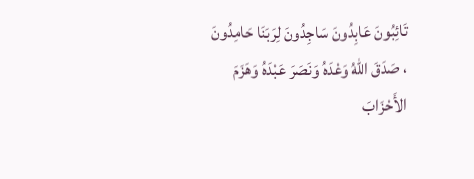تَائِبُونَ عَابِدُونَ سَاجِدُونَ لِرَبَنَا حَامِدُونَ ، صَدَقَ اللهُ وَعْدَهُ وَنَصَرَ عَبْدَهُ وَهَزَمَ الأَحْزَابَ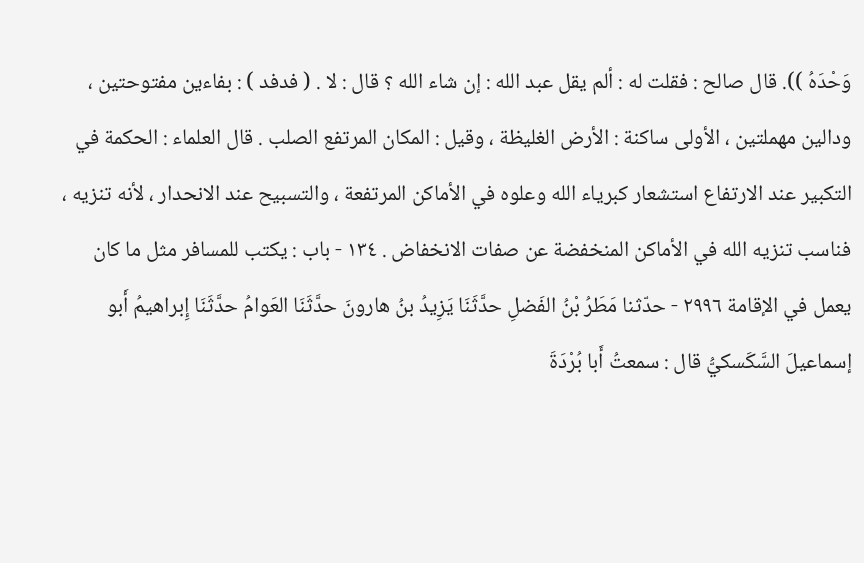وَحْدَهُ )). قال صالح : فقلت له : ألم يقل عبد الله : إن شاء الله ؟ قال : لا . ( فدفد ) : بفاءين مفتوحتين ، ودالين مهملتين ، الأولى ساكنة : الأرض الغليظة ، وقيل : المكان المرتفع الصلب . قال العلماء : الحكمة في التكبير عند الارتفاع استشعار كبرياء الله وعلوه في الأماكن المرتفعة ، والتسبيح عند الانحدار ، لأنه تنزيه ، فناسب تنزيه الله في الأماكن المنخفضة عن صفات الانخفاض . ١٣٤ - باب : يكتب للمسافر مثل ما كان يعمل في الإقامة ٢٩٩٦ - حدّثنا مَطَرُ بْنُ الفَضلِ حدَّثَنَا يَزِيدُ بنُ هارونَ حدَّثَنَا العَوامُ حدَّثَنَا إِبراهيمُ أَبو إسماعيلَ السَّكَسكيُّ قال : سمعتُ أَبا بُرْدَةَ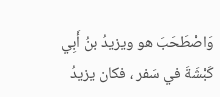وَاصْطَحَبَ هو ويزيدُ بنُ أَبِي كَبْشَةَ في سَفر ، فكان يزيدُ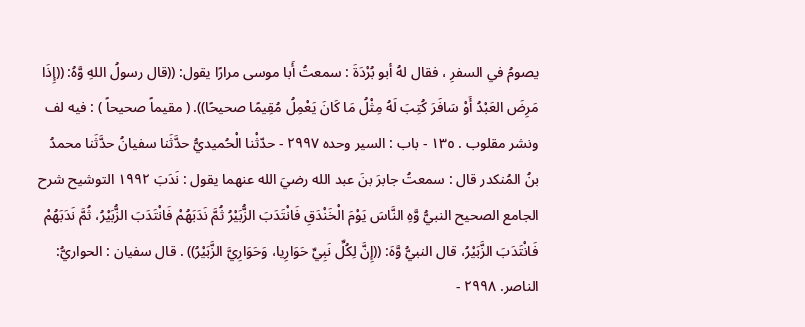يصومُ في السفرِ ، فقال لهُ أبو بُرْدَةَ : سمعتُ أَبا موسى مرارًا يقول: ((قال رسولُ اللهِ وَّهُ: ((إِذَا مَرِضَ العَبْدُ أَوْ سَافَرَ كُتِبَ لَهُ مِثْلُ مَا كَانَ يَعْمِلُ مُقِيمًا صحيحًا)). ( مقيماً صحيحاً ) : فيه لف ونشر مقلوب . ١٣٥ - باب : السير وحده ٢٩٩٧ - حدّثْنا الْحُميديُّ حدَّثَنا سفيانُ حدَّثَنا محمدُ بنُ المُنكدر قال : سمعتُ جابرَ بنَ عبد الله رضيَ الله عنهما يقول : نَدَبَ ١٩٩٢ التوشيح شرح الجامع الصحيح النبيُّ وَّهِ النَّاسَ يَوْمَ الْخَنْدَقِ فَانْتَدَبَ الزُّبَيْرُ ثُمَّ نَدَبَهُمْ فَانْتَدَبَ الزُّبَيْرُ، ثُمَّ نَدَبَهُمْ فَانْتَدَبَ الزَّبَيْرُ، قال النبيُّ وَّهَ: ((إِنَّ لِكُلِّ نَبِيِّ حَوَارِيا، وَحَوَارِيَّ الزَّبَيْرُ)) . قال سفيان : الحواريُّ: الناصر. ٢٩٩٨ -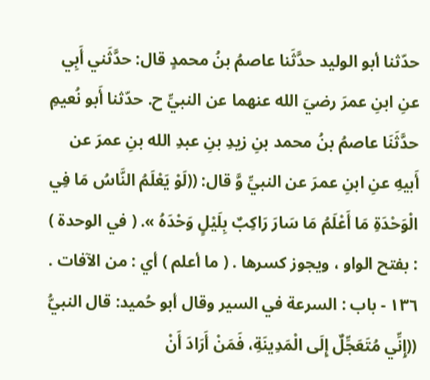حدّثنا أبو الوليد حدَّثَنا عاصمُ بنُ محمدٍ قال: حدَّثَني أَبِي عنِ ابنِ عمرَ رضيَ الله عنهما عن النبيِّ ح. حدّثنا أَبو نُعيمِ حدَّثَنَا عاصمُ بنُ محمد بنِ زيدِ بنِ عبدِ الله بنِ عمرَ عن أَبيهِ عنِ ابنِ عمرَ عن النبيِّ وَّ قال: ((لَوْ يَعْلَمُ النَّاسُ مَا فِي الْوَحْدَةِ مَا أَعْلَمُ مَا سَارَ رَاكِبٌ بِلَيْلٍ وَحْدَهُ ». ( في الوحدة ) : بفتح الواو ، ويجوز كسرها . ( ما أعلم ) أي : من الآفات . ١٣٦ - باب : السرعة في السير وقال أبو حُميد: قال النبيُّ ((إِنِّي مُتَعَجِّلٌ إِلَى الْمَدِينَةِ، فَمَنْ أَرَادَ أَنْ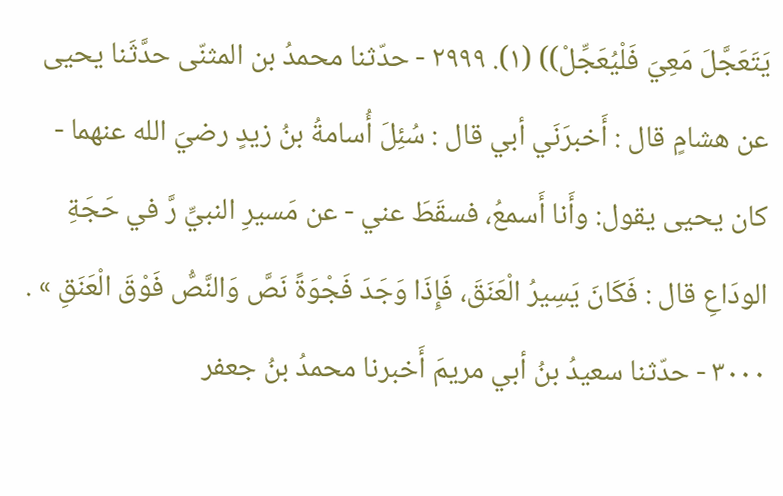يَتَعَجَّلَ مَعِيَ فَلْيُعَجِّلْ)) (١). ٢٩٩٩ - حدّثنا محمدُ بن المثنّى حدَّثَنا يحيى عن هشامٍ قال : أَخبرَنَي أبي قال : سُئِلَ أُسامةُ بنُ زيدٍ رضيَ الله عنهما - كان يحيى يقول: وأَنا أَسمعُ، فسقَطَ عني - عن مَسيرِ النبيِّ رَّ في حَجَةِ الودَاعِ قال : فَكَانَ يَسِيرُ الْعَنَقَ، فَإِذَا وَجَدَ فَجْوَةً نَصَّ وَالنَّصُّ فَوْقَ الْعَنَقِ » . ٣٠٠٠ - حدّثنا سعيدُ بنُ أبي مريمَ أَخبرنا محمدُ بنُ جعفر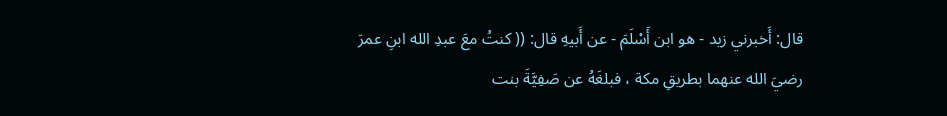قال: أَخبرني زيد - هو ابن أَسْلَمَ - عن أَبيهِ قال: (( كنتُ معَ عبدِ الله ابنِ عمرَ رضيَ الله عنهما بطريقِ مكة ، فبلغَهُ عن صَفِيَّةَ بنت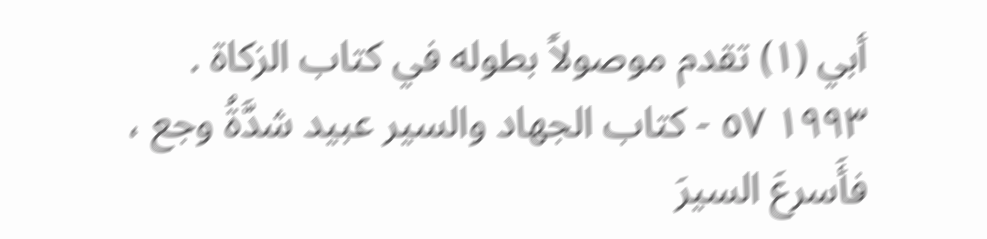أبي (١) تقدم موصولاً بطوله في كتاب الزكاة . ١٩٩٣ ٥٧ - كتاب الجهاد والسير عبيد شدَّةُ وجع ، فأَسرعَ السيرَ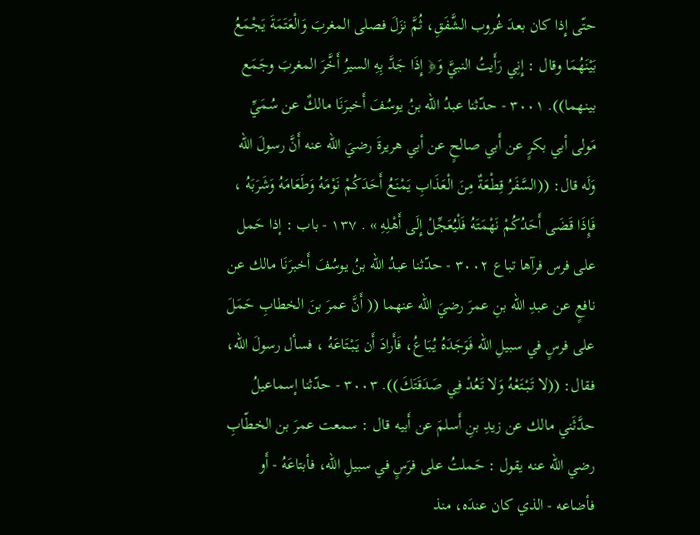حتّى إِذا كان بعدَ غُروب الشَّفَقِ، ثُمَّ نزَلَ فصلى المغربَ وَالْعَتَمَةَ يَجْمَعُ بَيْنَهُمَا وقال : إِنِي رَأَيتُ النبيَّ وَ﴿ إِذَا جَدَّ بِهِ السيرُ أَخَّرَ المغربَ وجَمَع بينهما)). ٣٠٠١ - حدّثنا عبدُ الله بنُ يوسُفَ أَخبرَنَا مالكٌ عن سُمَيِّ مَولى أبي بكرٍ عن أَبي صالحٍ عن أبي هريرةَ رضيَ الله عنه أَنَّ رسولَ الله وَلَه قال: ((السَّفَرُ قِطْعَةٌ مِنَ الْعَذَابِ يَمْنَعُ أَحَدَكُمْ نَوْمَهُ وَطَعَامَهُ وَشَرَبَهُ ، فَإِذَا قَضَى أَحَدُكُمْ نَهْمَتَهُ فَلْيُعَجِّلْ إِلَى أَهْلِهِ » . ١٣٧ - باب : إذا حَمل على فرس فرآها تباع ٣٠٠٢ - حدّثنا عبدُ الله بنُ يوسُفَ أَخبرَنَا مالك عن نافعٍ عن عبدِ الله بنِ عمرَ رضيَ الله عنهما (( أَنَّ عمرَ بنَ الخطابِ حَمَلَ على فرسٍ في سبيلِ الله فَوَجَدَهُ يُبَاعُ، فَأَرادَ أَن يَبْتَاعَهُ ، فسأل رسولَ الله، فقال: ((لا تَبْتَعْهُ وَلا تَعُدْ فِي صَدَقَتَكَ)). ٣٠٠٣ - حدّثنا إسماعيلُ حدَّثَني مالك عن زيدِ بنِ أَسلمَ عن أَبيه قال : سمعت عمرَ بن الخطّابِ رضي الله عنه يقول : حَملتُ على فرَسٍ في سبيلِ الله، فأبتاعَهُ - أَو فأضاعه - الذي كان عندَه، منذ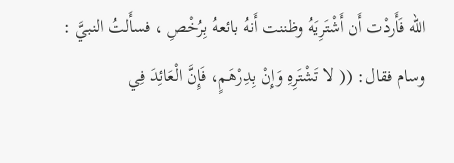الله فَأَردْت أَن أَشْتَرِيَهُ وظننت أَنهُ بائعهُ بِرُخْصِ ، فسأَلتُ النبيَّ : وسام فقال: (( لا تَشْتَرِهِ وَإِنْ بِدِرْهَمٍ، فَإِنَّ الْعَائِدَ فِي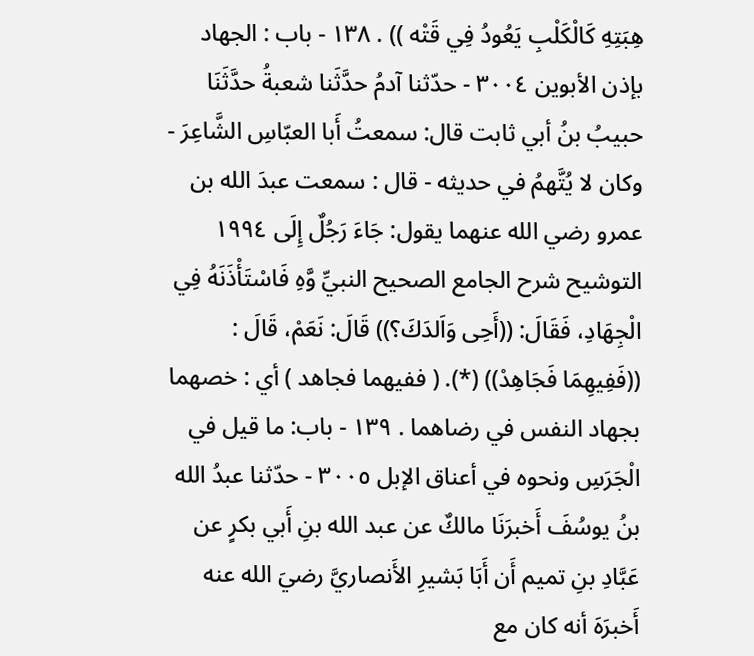هِبَتِهِ كَالْكَلْبِ يَعُودُ فِي قَتْه )) . ١٣٨ - باب : الجهاد بإذن الأبوين ٣٠٠٤ - حدّثنا آدمُ حدَّثَنا شعبةُ حدَّثَنَا حبيبُ بنُ أبي ثابت قال: سمعتُ أَبا العبّاسِ الشَّاعِرَ - وكان لا يُتَّهمُ في حديثه - قال : سمعت عبدَ الله بن عمرو رضي الله عنهما يقول: جَاءَ رَجُلٌ إِلَى ١٩٩٤ التوشيح شرح الجامع الصحيح النبيِّ وَّهِ فَاسْتَأْذَنَهُ فِي الْجِهَادِ، فَقَالَ: ((أَحِى وَاَلدَكَ؟)) قَالَ: نَعَمْ، قَالَ : ((فَفِيهِمَا فَجَاهِدْ)) (*). ( ففيهما فجاهد ) أي : خصهما بجهاد النفس في رضاهما . ١٣٩ - باب: ما قيل في الْجَرَسِ ونحوه في أعناق الإبل ٣٠٠٥ - حدّثنا عبدُ الله بنُ يوسُفَ أَخبرَنَا مالكٌ عن عبد الله بنِ أَبي بكرٍ عن عَبَّادِ بنِ تميم أَن أَبَا بَشيرِ الأَنصاريَّ رضيَ الله عنه أَخبرَهَ أنه كان مع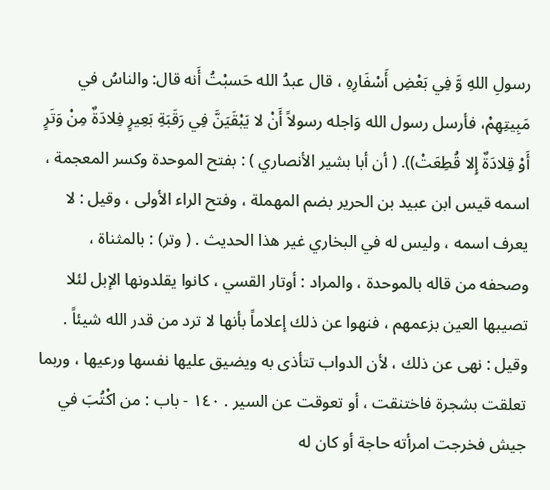رسولِ اللهِ وَّ فِي بَعْضِ أَسْفَارِهِ ، قال عبدُ الله حَسبْتُ أَنه قال: والناسُ في مَبِيتِهِمْ، فأرسل رسول الله وَاجله رسولاً أَنْ لا يَبْقَيَنَّ فِي رَقَبَةِ بَعِيرٍ فِلادَةٌ مِنْ وَتَرٍ أَوْ قِلادَةٌ إِلا قُطِعَتْ)). ( أن أبا بشير الأنصاري ) : بفتح الموحدة وكسر المعجمة ، اسمه قيس ابن عبيد بن الحرير بضم المهملة ، وفتح الراء الأولى ، وقيل : لا يعرف اسمه ، وليس له في البخاري غير هذا الحديث . ( وتر) : بالمثناة ، وصحفه من قاله بالموحدة ، والمراد : أوتار القسي ، كانوا يقلدونها الإبل لئلا تصيبها العين بزعمهم ، فنهوا عن ذلك إعلاماً بأنها لا ترد من قدر الله شيئاً . وقيل : نهى عن ذلك ، لأن الدواب تتأذى به ويضيق عليها نفسها ورعيها ، وربما تعلقت بشجرة فاختنقت ، أو تعوقت عن السير . ١٤٠ - باب : من اكْتُبَ في جيش فخرجت امرأته حاجة أو كان له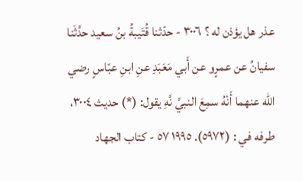عذر هل يؤذن له ؟ ٣٠٠٦ - حدّثنا قُتَيبةُ بنُ سعيد حدَّثَنا سفيانُ عن عمرٍو عن أَبي مَعَبَدِ عنِ ابنِ عبّاسٍ رضي الله عنهما أَنْهُ سمِعَ النبيَّ نَّهِ يقول: (*) حديث ٣٠٠٤، طرفه في : (٥٩٧٢). ١٩٩٥ ٥٧ - كتاب الجهاد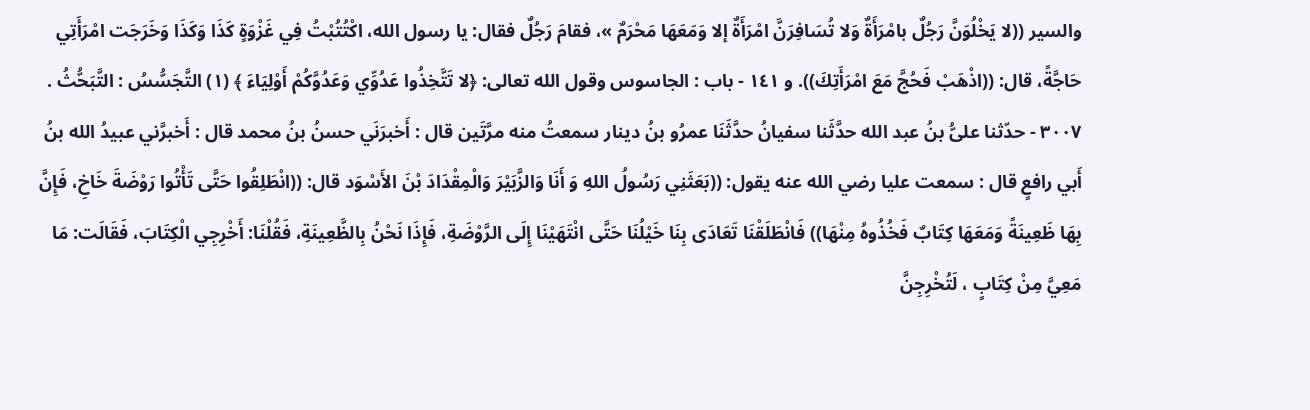والسير ((لا يَخْلُوَنَّ رَجُلٌ بامْرَأَةٌ وَلا تُسَافِرَنَّ امْرَأَةٌ إلا وَمَعَهَا مَحْرَمٌ »، فقامَ رَجُلٌ فقال: يا رسول الله، اكْتُتُبْتُ فِي غَزْوَةٍ كَذَا وَكَذَا وَخَرَجَت امْرَأَتِي حَاجَّةً، قال: ((اذْهَبْ فَحُجَّ مَعَ امْرَأَتِكَ)). و ١٤١ - باب : الجاسوس وقول الله تعالى: ﴿لا تَتَّخِذُوا عَدُوِّي وَعَدُوَّكُمْ أَوْلِيَاءَ ﴾ (١) التَّجَسُّسُ : التَّبَحُّثُ . ٣٠٠٧ - حدّثنا علىُّ بنُ عبد الله حدَّثَنا سفيانُ حدَّثَنَا عمرُو بنُ دينار سمعتُ منه مرَّتَين قال : أَخبرَنَي حسنُ بنُ محمد قال : أَخبرَّني عبيدُ الله بنُ أَبي رافعٍ قال : سمعت عليا رضي الله عنه يقول: ((بَعَثَنِي رَسُولُ اللهِ وَ أَنَا وَالزَّبَيْرَ وَالْمِقْدَادَ بْنَ الأَسْوَد قال: ((انْطَلِقُوا حَتَّى تَأْتُوا رَوْضَةَ خَاخِ، فَإِنَّ بِهَا ظَعِينَةً وَمَعَهَا كِتَابٌ فَخُذُوهُ مِنْهَا)) فَانْطَلَقْنَا تَعَادَى بِنَا خَيْلُنَا حَتَّى انْتَهَيْنَا إِلَى الرَّوْضَةِ، فَإِذَا نَحْنُ بِالظَّعِينَةِ، فَقُلْنَا: أَخْرِجِي الْكِتَابَ، فَقَالَت: مَا مَعِيَّ مِنْ كِتَابٍ ، لَتُخْرِجِنَّ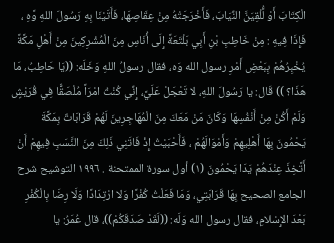الْكِتَابَ أَوْ لَُّلْقِيَنَّ النِّيَابَ، فَأَخْرَجَتْهُ مِنْ عِقَاصِهَا، فَأَتَيْنَا بِهِ رَسُولَ اللهِ وَّهِ ، فَإِذَا فِيهِ : مِنْ خَاطِبِ بْنِ أَبِي بَلْتَعَةً إِلَى أُنَاسِ مِنَ الْمُشْرِكِينَ مِنْ أَهْلِ مَكَّةً يُخْبِرُهُمْ بِبَعْضِ أَمْرِ رسول الله وَه، فقال رسولُ اللهِ وَخَلَه: ((يَا حَاطِبُ، مَا هَذَا؟ )) قَال: يا رَسُولَ اللهِ، لا تَعْجَلْ عَلَيَّ، إِنِّي كُنْتُ امْرَاً مُلْصَقًّا فِي قُرَيْشٍ وَلَمْ أَكُنْ مِنْ أَنْفُسِهَا وَكَانَ مَنْ مَعَكَ مِنَ الْمُهَاجِرِينَ لَهُمْ قَرَابَاتٌ بِمَكَّةَ يَحْمُونَ بِهَا أَهْلِيهِمْ وَأَمْوَالَهُمْ ، فَأَحْبَيْتُ إِذْ فَاتَنِي ذَلِكَ مِنَ النَّسَبِ فِيهِمْ أَنْ أَتَّخِذَ عِنْدَهُمْ يَدَا يَحْمُونَ (١) أول سورة الممتحنة . ١٩٩٦ التوشيح شرح الجامع الصحيح بِهَا قَرَابَتِي، وَمَا فَعَلْتُ كُفْرًا وَلا ارْتِدَادًا وَلَا رِضَا بِالْكُفْرِ بَعْدَ الإِسْلامِ، فقال رسول الله وَلَه: ((لَقَدْ صَدَقَكُمْ))، قال عُمَرُ: يا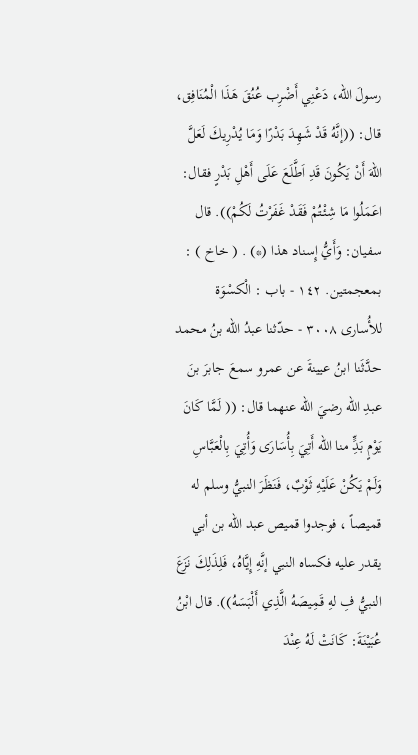رسولَ الله، دَعْنِي أَضْرِب عُنُقَ هَذَا الْمُنَافِق، قال: ((إنَّهُ قَدْ شَهِدَ بَدْرًا وَمَا يُدْرِيكَ لَعَلَّ اللهَ أَنْ يَكُونَ قَدِ اَطَّلَعَ عَلَى أَهْلِ بَدْرٍ فقال: اعَمَلُوا مَا شِئْتُمْ فَقَدْ غَفَرْتُ لَكُمْ)). قال سفيان: وَأَيُّ إِسناد هذا (*) . ( خاخ ) : بمعجمتين. ١٤٢ - باب : الْكسْوَة للأُسارى ٣٠٠٨ - حدّثنا عبدُ الله بنُ محمد حدَّثَنا ابنُ عيينةَ عن عمرو سمعَ جابرَ بنَ عبدِ الله رضيَ الله عنهما قال: (( لَمَّا كَانَ يَوْمٍ بَدٍِّ منا الله أَتِيَ بِأُسَارَى وَأُتِيَ بِالْعَبَّاسِ وَلَمْ يَكُنْ عَلَيْهِ ثَوْبٌ، فَنَظَرَ النبيُّ وسلم له قميصاً ، فوجدوا قميص عبد الله بن أبي يقدر عليه فكساه النبي إنَّهِ إِيَّاهُ، فَلِذَلِكَ نَزَعَ النبيُّ فِ لهِ قَمِيصَهُ الَّذِي أَلْبَسَهُ)). قال ابْنُ عُبَيْنَةَ: كَانَتْ لَهُ عِنْدَ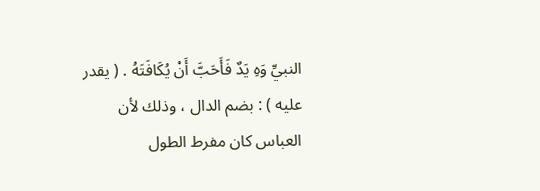النبيِّ وَهِ يَدٌ فَأَحَبَّ أَنْ يُكَافَتَهُ . ( يقدر عليه ) : بضم الدال ، وذلك لأن العباس كان مفرط الطول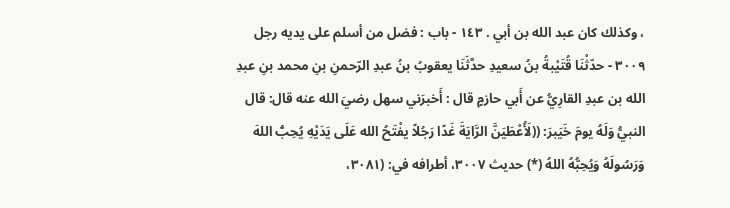، وكذلك كان عبد الله بن أبي . ١٤٣ - باب : فضل من أسلم على يديه رجل ٣٠٠٩ - حدّثْنَا قُتَيْبةُ بنُ سعيدِ حدَّثَنَا يعقوبُ بنُ عبدِ الرّحمنِ بنِ محمد بنِ عبدِ الله بن عبدِ القارِيُّ عن أَبي حازمٍ قال : أَخبرَني سهل رضيَ الله عنه قال: قال النبيُّ وَلَهُ يومَ خَيَبرَ: ((لَأُعْطَيَنَّ الرَّايَةَ غَدًا رَجُلاً يفْتَحُ الله عَلَى يَدَيْهِ يُحِبُّ اللهَ وَرَسُولَهُ وَيُحِبُّهُ اللهُ (*) حديث ٣٠٠٧، أطرافه في: (٣٠٨١،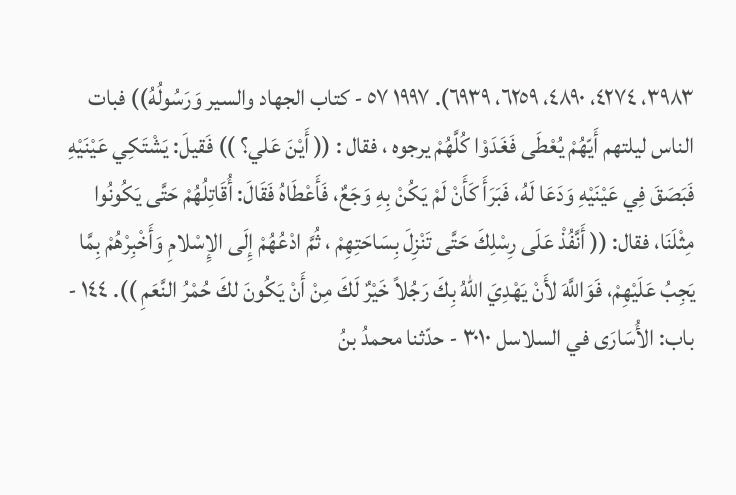٣٩٨٣، ٤٢٧٤، ٤٨٩٠، ٦٢٥٩، ٦٩٣٩). ١٩٩٧ ٥٧ - كتاب الجهاد والسير وَرَسُولُهُ)) فبات الناس ليلتهم أَيّهُمْ يُعْطَى فَغَدَوْا كُلَّهُمْ يرجوه ، فقال : (( أَيْنَ عَلي؟ )) فَقيلَ: يَشْتَكِي عَيْنَيْهِ فَبَصَقَ فِي عَيْنَيْهِ وَدَعَا لَهُ، فَبَرَأَ كَأَنْ لَمْ يَكُنْ بِهِ وَجَعٌ، فَأَعْطَاهُ فَقَالَ: أُقَاتِلُهُمْ حَتَّى يَكُونُوا مِثْلَنَا، فقال: (( أَنَّفُذْ عَلَى رِسْلِكَ حَتَّى تَنْزِلَ بِسَاحَتِهِمْ ، ثُمَّ ادْعُهُمْ إِلَى الإِسْلامِ وَأَخْبِرْهُمْ بِمَّا يَجِبُ عَلَيْهِمْ، فَوَاللَّهَ لأَنْ يَهْدِيَ اللهُ بِكَ رَجُلاً خَيْرٌ لَكَ مِنْ أَنْ يَكُونَ لكَ حُمْرُ النَّعَمِ )). ١٤٤ - باب: الأُسَارَى في السلاسل ٣٠١٠ - حدّثنا محمدُ بنُ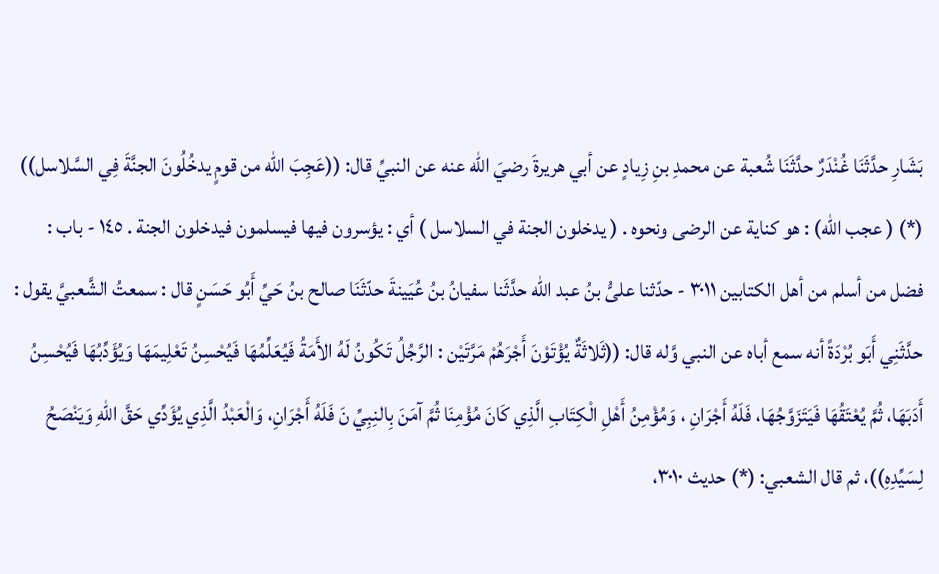بَشَارِ حدَّثَنَا غُنْدَرٌ حدَّثَنَا شُعبة عن محمدِ بنِ زِيادٍ عن أبي هريرةَ رضيَ الله عنه عن النبيِّ قال: ((عَجِبَ الله من قومٍ يدخُلُونَ الجنَّةَ فِي السَّلاسل)) (*) ( عجب الله) : هو كناية عن الرضى ونحوه . ( يدخلون الجنة في السلاسل ) أي : يؤسرون فيها فيسلمون فيدخلون الجنة . ١٤٥ - باب : فضل من أسلم من أهل الكتابين ٣٠١١ - حدّثنا علىُّ بنُ عبد الله حدَّثَنا سفيانُ بنُ عُيَينةَ حدّثَنَا صالح بنُ حَيِّ أَبُو حَسَنٍ قال : سمعتُ الشَّعبيَّ يقول : حدَّثَنِي أَبَو بُرْدَةً أنه سمع أباه عن النبي وَّله قال: ((ثَلاثَةٌ يُؤْتَوْنَ أَجْرَهُمْ مَرَّتَيْن : الرَّجُلُ تَكُونُ لَهُ الأَمَةُ فَيُعَلِّمُهَا فَيُحْسِنُ تَعْلِيمَهَا وَيُؤَدِّبُهَا فَيُحْسِنُ أَدَبَهَا، ثُمَّ يُعْتَقُهَا فَيَتَزَوَّجُهَا، فَلَهُ أَجْرَانِ ، وَمُؤْمِنُ أَهْلِ الْكِتَابِ الَّذِي كَانَ مُؤْمِنَا ثُمَّ آمَنَ بِالنِبِيِّ نَ فَلَهُ أَجْرَانِ، وَالْعَبْدُ الَّذِي يُؤَدِّي حَقَّ اللّهِ وَيَنْصَحُ لِسَيِّدِهِ))، ثم قال الشعبي: (*) حديث ٣٠١٠،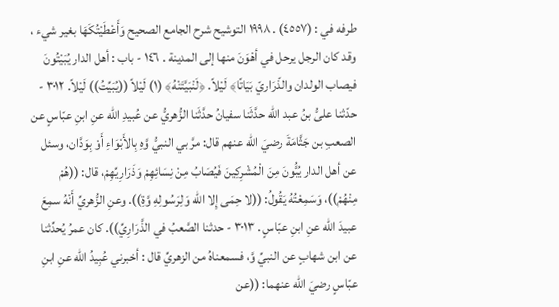طرفه في : (٤٥٥٧) . ١٩٩٨ التوشيح شرح الجامع الصحيح وَأَعْطَيْتُكَهَا بغير شيء ، وقد كان الرجل يرحل في أهْوَنَ منها إلى المدينة . ١٤٦ - باب : أهل الدار يُبَيْتُونَ فيصاب الولدان والذّرَاريّ بَيَاتًا﴾ لَيْلاً. ﴿لَنْبَيَّتَنْهُ﴾ (١) لَيْلاً ((يُبَيِّتُ)) لَيْلاً. ٣٠١٢ - حدّثنا علىُّ بنُ عبد الله حدَّثَنا سفيانُ حدَّثَنا الزُّهريُّ عن عُبيدِ الله عنِ ابنِ عبّاسٍ عن الصعبِ بن جَثَّامَةَ رضيَ الله عنهم قال: مرَّ بي النبيُّ وَّهِ بِالأَبْوَاءِ أَوْ بِوَدَّان، وسئل عن أهل الدار يُبَُّونَ مِنَ الْمُشْرِكِينَ فَيُصَابُ مِنْ نِسَائِهِمْ وَذَرَارِيِّهِمْ، قال: ((هُمْ مِنْهُمْ))، وَسَمِعْتُهُ يَقُولُ: ((لا حِمَى إِلا الله وَلِرَسُولِهِ وَّةِ)). وعنِ الزُّهريِّ أَنْهُ سمِعَ عبيدَ الله عنِ ابنِ عبّاسٍ . ٣٠١٣ - حدثنا الصَّعبُ في الذَّرَارِيِّ)). كان عمرُ يُحدِّثنا عن ابن شهابٍ عن النبيِّ وَّ، فسمعناهُ من الزهريِّ قال : أخبرني عُبِيدُ اللّه عنِ ابنِ عبّاسٍ رضيَ الله عنهما: ((عن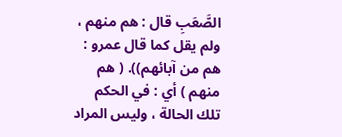الصَّعَبِ قال : هم منهم ، ولم يقل كما قال عمرو : هم من آبائهم)). ( هم منهم ) أي : في الحكم تلك الحالة ، وليس المراد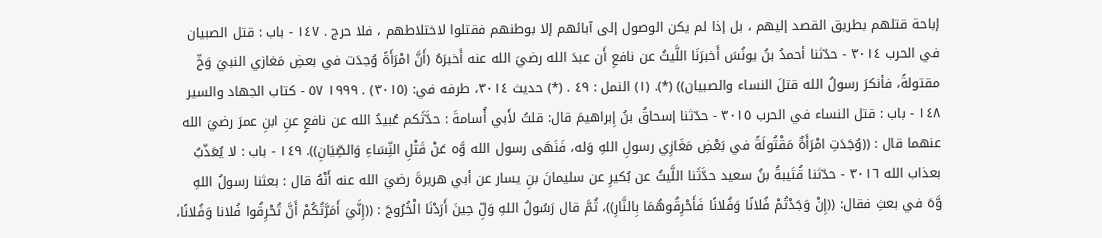إباحة قتلهم بطريق القصد إليهم ، بل إذا لم يكن الوصول إلى آبائهم إلا بوطنهم فقتلوا لاختلاطهم ، فلا حرج . ١٤٧ - باب : قتل الصبيان في الحرب ٣٠١٤ - حدّثنا أحمدُ بنُ يونُسَ أَخبرَنَا اللَّيثُ عن نافعِ أَن عبدَ الله رضيَ الله عنه أَخبرَهُ (أَنَّ امْرَأَةً وُجدَت في بعضِ مَغازي النبيَ وَخّ مقتولةً، فأنكرَ رسولُ الله قتلَ النساء والصبيان)) (*). (١) النمل : ٤٩ . (*) حديث ٣٠١٤، طرفه في: (٣٠١٥) . ١٩٩٩ ٥٧ - كتاب الجهاد والسير ١٤٨ - باب : قتل النساء في الحرب ٣٠١٥ - حدّثنا إسحاقُ بنُ إِبراهيمَ قال: قلتُ لأَبي أُسامةَ : حدَّثَكم عُبيدُ الله عن نافعٍ عنِ ابنِ عمرَ رضيَ الله عنهما قال : ((وُجَدَتِ امْرَأَةٌ مَقْتُولَةً في بَعْضِ مَغَازِي رسولِ اللهِ وَله، فَنَهَى رسول الله وَّه عَنْ قَتْلِ النِّسَاءِ وَالصِّيَانِ)). ١٤٩ - باب : لا يُعَذّبُ بعذاب الله ٣٠١٦ - حدّثنا قُتَيبةُ بنُ سعيد حدَّثَنا اللَّيثُ عن بُكيرِ عن سليمانَ بنِ يسار عن أبي هريرةَ رضيَ الله عنه أَنْهُ قال : بعثنا رسولُ اللهِ وَّهَ في بعثِ فقال: ((إِنْ وَجَدْتُمْ فُلانًا وَفُلانًا فَأَحْرِقُوهُمَا بِالنَّارِ))، ثُمَّ قال رَسُولُ اللهِ وَلِّ حِينَ أَرَدْنَا الْخُرُوجَ : ((إِنَّيَ أَمَرَّتُكُمْ أَنَّ تُحْرِقُوا فُلانا وَفُلانًا،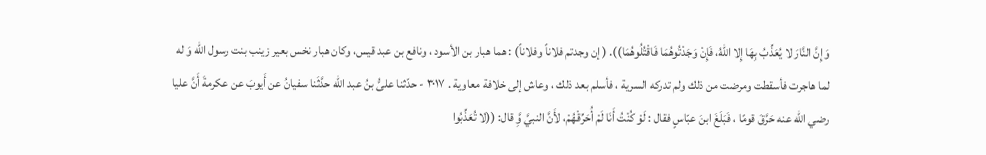وَإِنَّ النَّارَ لا يُعَذِّبُ بِهَا إِلا اللهُ، فَإِنْ وَجَدْتُوهُمَا فَاقْتُلُوهُمَا)). ( إن وجدتم فلاناً وفلاناً) : هما هبار بن الأسود ، ونافع بن عبد قيس، وكان هبار نخس بعير زينب بنت رسول الله وَ له لما هاجرت فأسقطت ومرضت من ذلك ولم تدركه السرية ، فأسلم بعد ذلك ، وعاش إلى خلافة معاوية . ٣٠١٧ - حدّثنا علىُّ بنُ عبد الله حدَّثَنا سفيانُ عن أَيوبَ عن عكرمةَ أَنَّ عليا رضي الله عنه حَرَّقَ قومًا ، فَبَلَغَ ابنَ عبّاسٍ فقال : لَوْ كُنْتُ أَنَا لَمْ أُحَرِّقْهُمْ، لأَنَّ النبيَّ وَِّ قال: ((لا تُعَذِّبُوا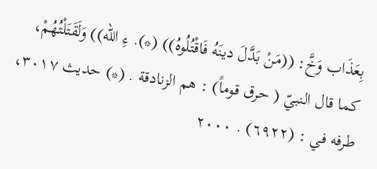بِعَذَاب وَخَّ: ((مَنْ بَدَّلَ دينَهُ فَاقْتُلُوهُ)) (*). ءِ الله)) وَلَقَتَلْتُهُمْ، كما قال النبيّ ( حرق قوماً) : هم الزنادقة . (*) حديث ٣٠١٧، طرفه في : (٦٩٢٢) . ٢٠٠٠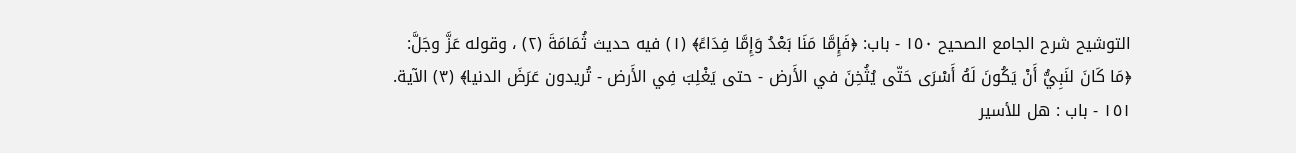التوشيح شرح الجامع الصحيح ١٥٠ - باب: ﴿فَإِمَّا مَنَا بَعْدُ وَإِمَّا فِدَاءً﴾ (١) فيه حديث ثُمَامَةَ (٢) ، وقوله عَزَّ وجَلَّ: ﴿مَا كَانَ لنَبِيُّ أَنْ يَكُونَ لَهُ أَسْرَى حَتّى يُثُخِنَ في الأَرض - حتى يَغْلِبَ فِي الأَرض - تُريدون عَرَضَ الدنيا﴾ (٣) الآية. ١٥١ - باب : هل للأسير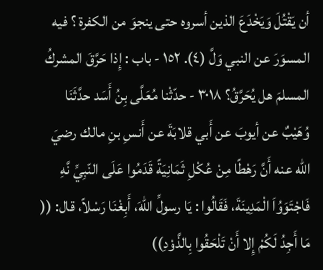أن يَقْتُلَ وَيَخْدَعَ الذين أسروه حتى ينجوَ من الكفرة ؟ فيه المسوَرَ عن النبي وَلَّ (٤). ١٥٢ - باب : إِذا حَرَّقَ المشركُ المسلمَ هل يُحَرَّقُ؟ ٣٠١٨ - حدّثْنا مُعَلَّى بِنُ أَسَد حدَّثَنَا وُهَيْبٌ عن أيوبَ عن أَبي قلابَةَ عن أَنسِ بنِ مالك رضيَ الله عنه أَنَّ رَهْطًا مِنْ عُكْلِ ثَمَانِيَةً قَدَمُوا عَلَى النّبِيِّ نَّهِ فَاجْتَوَوُاَ الْمَدِينَةَ، فَقَالُوا : يَا رسولِّ اللهَ، أَبِغْنَا رَسْلاً، قال: (( مَا أَجِدُ لَكُمْ إِلا أَنْ تَلْحَقُوا بِالذَّوْدِ))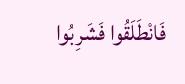فَانْطَلَقُوا فَشَرِبُوا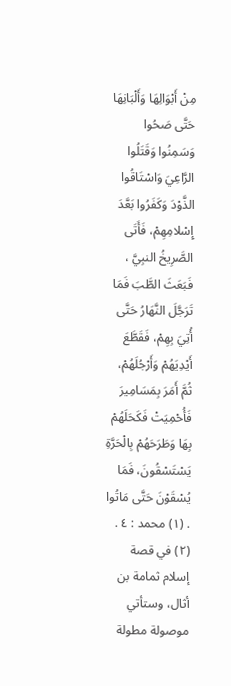مِنْ أَبْوَالِهَا وَأَلْبَانِهَا حَتَّى صَحُوا وَسَمِنُوا وَقَتَلُوا الرَّاعِيَ وَاسْتَاقُوا الذَّوْدَ وَكَفَرُوا بَعَّدَ إِسْلامِهِمْ، فَأَتَى الصَّرِيخُ النبِيَّ ، فَبَعَثَ الطَّبَ فَمَا تَرَجَّلَ النَّهَارُ حَتَّى أُتِيَ بِهِمْ، فَقَطَّعَ أَيْدِيَهُمْ وَأَرْجُلَهُمْ، ثُمَّ أَمَرَ بِمَسَامِيرَ فَأُحْمِيَتْ فَكَحَلَهُمْ بِهَا وَطَرَحَهُمْ بِالْحَرَّةِ يَسْتَسْقُونَ، فَمَا يُسْقَوْنَ حَتَّى مَاتُوا . (١) محمد : ٤ . (٢) في قصة إسلام ثمامة بن أثال، وستأتي موصولة مطولة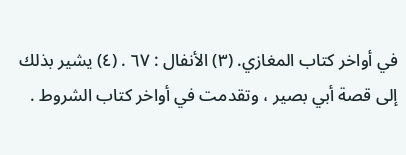في أواخر كتاب المغازي. (٣) الأنفال : ٦٧ . (٤) يشير بذلك إلى قصة أبي بصير ، وتقدمت في أواخر كتاب الشروط .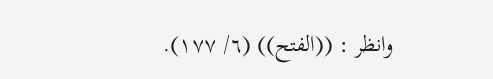وانظر : ((الفتح)) (٦/ ١٧٧).